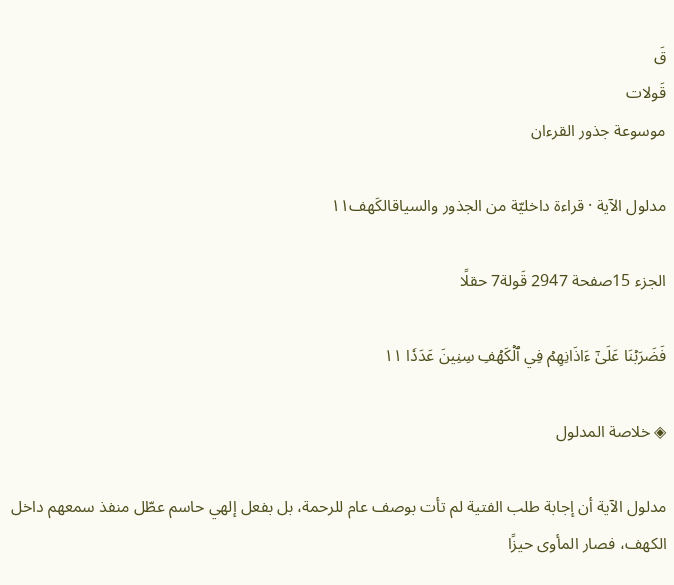قَ
قَولات
موسوعة جذور القرءان

مدلول الآية · قراءة داخليّة من الجذور والسياقالكَهف١١

الجزء 15صفحة 2947 قَولة7 حقلًا

فَضَرَبۡنَا عَلَىٰٓ ءَاذَانِهِمۡ فِي ٱلۡكَهۡفِ سِنِينَ عَدَدٗا ١١

◈ خلاصة المدلول

مدلول الآية أن إجابة طلب الفتية لم تأت بوصف عام للرحمة، بل بفعل إلهي حاسم عطّل منفذ سمعهم داخل الكهف، فصار المأوى حيزًا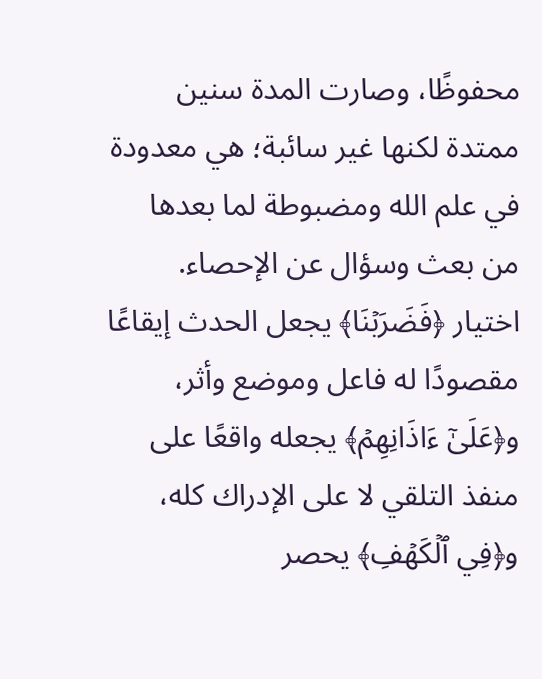محفوظًا، وصارت المدة سنين ممتدة لكنها غير سائبة؛ هي معدودة في علم الله ومضبوطة لما بعدها من بعث وسؤال عن الإحصاء. اختيار ﴿فَضَرَبۡنَا﴾ يجعل الحدث إيقاعًا مقصودًا له فاعل وموضع وأثر، و﴿عَلَىٰٓ ءَاذَانِهِمۡ﴾ يجعله واقعًا على منفذ التلقي لا على الإدراك كله، و﴿فِي ٱلۡكَهۡفِ﴾ يحصر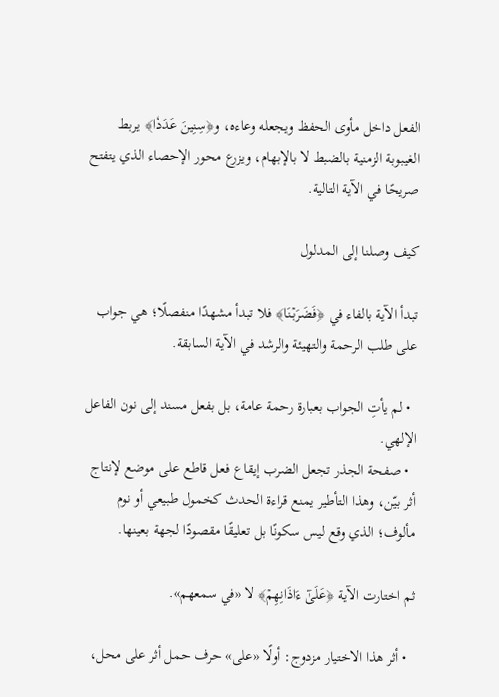الفعل داخل مأوى الحفظ ويجعله وعاءه، و﴿سِنِينَ عَدَدٗا﴾ يربط الغيبوبة الزمنية بالضبط لا بالإبهام، ويزرع محور الإحصاء الذي يتفتح صريحًا في الآية التالية.

كيف وصلنا إلى المدلول

تبدأ الآية بالفاء في ﴿فَضَرَبۡنَا﴾ فلا تبدأ مشهدًا منفصلًا؛ هي جواب على طلب الرحمة والتهيئة والرشد في الآية السابقة.

  • لم يأتِ الجواب بعبارة رحمة عامة، بل بفعل مسند إلى نون الفاعل الإلهي.
  • صفحة الجذر تجعل الضرب إيقاع فعل قاطع على موضع لإنتاج أثر بيّن، وهذا التأطير يمنع قراءة الحدث كخمول طبيعي أو نوم مألوف؛ الذي وقع ليس سكونًا بل تعليقًا مقصودًا لجهة بعينها.

ثم اختارت الآية ﴿عَلَىٰٓ ءَاذَانِهِمۡ﴾ لا «في سمعهم».

  • أثر هذا الاختيار مزدوج: أولًا «على» حرف حمل أثر على محل،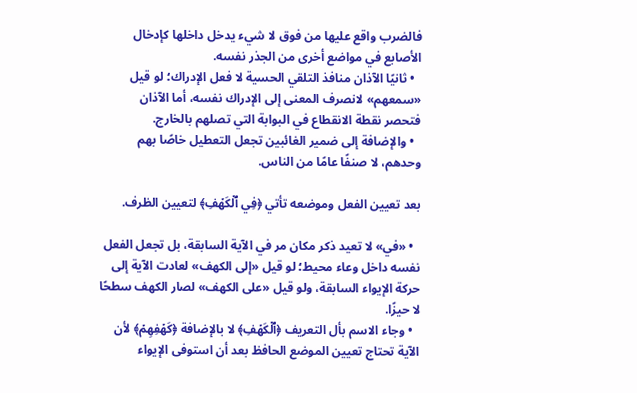فالضرب واقع عليها من فوق لا شيء يدخل داخلها كإدخال الأصابع في مواضع أخرى من الجذر نفسه.
  • ثانيًا الآذان منافذ التلقي الحسية لا فعل الإدراك؛ لو قيل «سمعهم» لانصرف المعنى إلى الإدراك نفسه، أما الآذان فتحصر نقطة الانقطاع في البوابة التي تصلهم بالخارج.
  • والإضافة إلى ضمير الغائبين تجعل التعطيل خاصًا بهم وحدهم، لا صنفًا عامًا من الناس.

بعد تعيين الفعل وموضعه تأتي ﴿فِي ٱلۡكَهۡفِ﴾ لتعيين الظرف.

  • «في» لا تعيد ذكر مكان مر في الآية السابقة، بل تجعل الفعل نفسه داخل وعاء محيط؛ لو قيل «إلى الكهف» لعادت الآية إلى حركة الإيواء السابقة، ولو قيل «على الكهف» لصار الكهف سطحًا لا حيزًا.
  • وجاء الاسم بأل التعريف ﴿ٱلۡكَهۡفِ﴾ لا بالإضافة ﴿كَهۡفِهِمۡ﴾ لأن الآية تحتاج تعيين الموضع الحافظ بعد أن استوفى الإيواء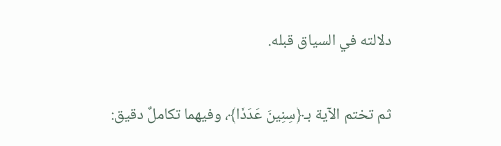دلالته في السياق قبله.

ثم تختم الآية بـ﴿سِنِينَ عَدَدٗا﴾، وفيهما تكاملٌ دقيق: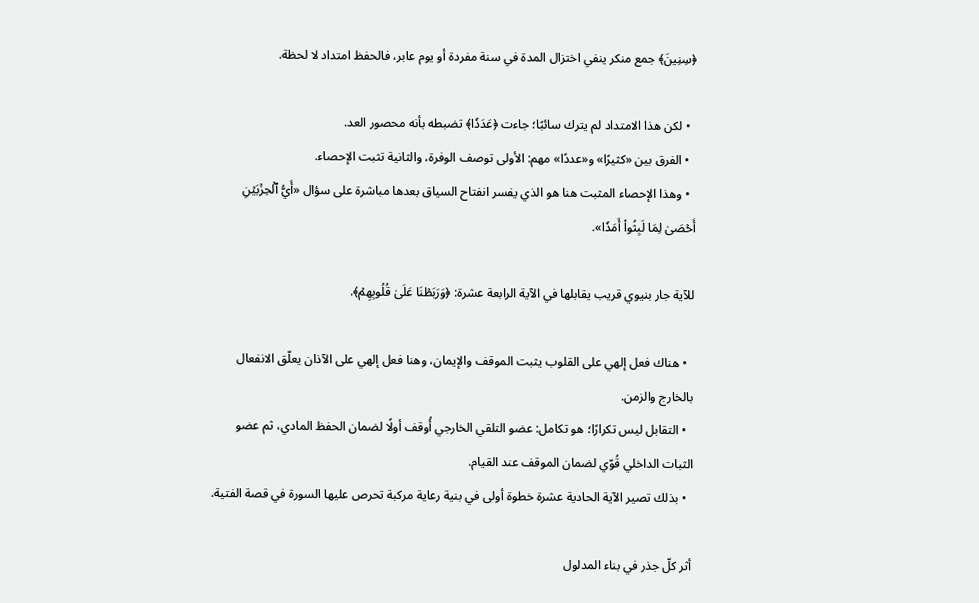﴿سِنِينَ﴾ جمع منكر ينفي اختزال المدة في سنة مفردة أو يوم عابر، فالحفظ امتداد لا لحظة.

  • لكن هذا الامتداد لم يترك سائبًا؛ جاءت ﴿عَدَدٗا﴾ تضبطه بأنه محصور العد.
  • الفرق بين «كثيرًا» و«عددًا» مهم: الأولى توصف الوفرة، والثانية تثبت الإحصاء.
  • وهذا الإحصاء المثبت هنا هو الذي يفسر انفتاح السياق بعدها مباشرة على سؤال «أَيُّ ٱلۡحِزۡبَيۡنِ أَحۡصَىٰ لِمَا لَبِثُواْ أَمَدٗا».

للآية جار بنيوي قريب يقابلها في الآية الرابعة عشرة: ﴿وَرَبَطۡنَا عَلَىٰ قُلُوبِهِمۡ﴾.

  • هناك فعل إلهي على القلوب يثبت الموقف والإيمان، وهنا فعل إلهي على الآذان يعلّق الانفعال بالخارج والزمن.
  • التقابل ليس تكرارًا؛ هو تكامل: عضو التلقي الخارجي أُوقف أولًا لضمان الحفظ المادي، ثم عضو الثبات الداخلي قُوّي لضمان الموقف عند القيام.
  • بذلك تصير الآية الحادية عشرة خطوة أولى في بنية رعاية مركبة تحرص عليها السورة في قصة الفتية.

أثر كلّ جذر في بناء المدلول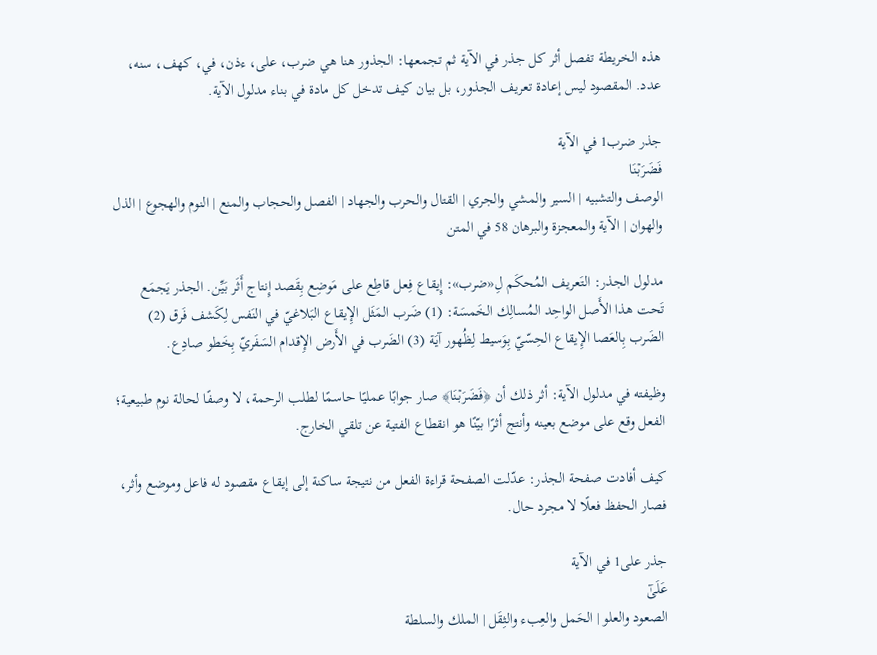هذه الخريطة تفصل أثر كل جذر في الآية ثم تجمعها: الجذور هنا هي ضرب، على، ءذن، في، كهف، سنه، عدد. المقصود ليس إعادة تعريف الجذور، بل بيان كيف تدخل كل مادة في بناء مدلول الآية.

جذر ضرب1 في الآية
فَضَرَبۡنَا
الوصف والتشبيه | السير والمشي والجري | القتال والحرب والجهاد | الفصل والحجاب والمنع | النوم والهجوع | الذل والهوان | الآية والمعجزة والبرهان 58 في المتن

مدلول الجذر: التَعريف المُحكَم لِ«ضرب»: إِيقاع فِعل قاطِع على مَوضِع بِقَصد إِنتاج أَثَر بَيِّن. الجذر يَجمَع تَحت هذا الأَصل الواحِد المُسالِك الخَمسَة: (1) ضَرب المَثَل الإِيقاع البَلاغيّ في النَفس لِكَشف فَرق (2) الضَرب بِالعَصا الإِيقاع الحِسّيّ بِوَسيط لِظُهور آيَة (3) الضَرب في الأَرض الإِقدام السَفَريّ بِخَطو صادِع.

وظيفته في مدلول الآية: أثر ذلك أن ﴿فَضَرَبۡنَا﴾ صار جوابًا عمليًا حاسمًا لطلب الرحمة، لا وصفًا لحالة نوم طبيعية؛ الفعل وقع على موضع بعينه وأنتج أثرًا بيّنًا هو انقطاع الفتية عن تلقي الخارج.

كيف أفادت صفحة الجذر: عدّلت الصفحة قراءة الفعل من نتيجة ساكنة إلى إيقاع مقصود له فاعل وموضع وأثر، فصار الحفظ فعلًا لا مجرد حال.

جذر على1 في الآية
عَلَىٰٓ
الصعود والعلو | الحَمل والعِبء والثِقَل | الملك والسلطة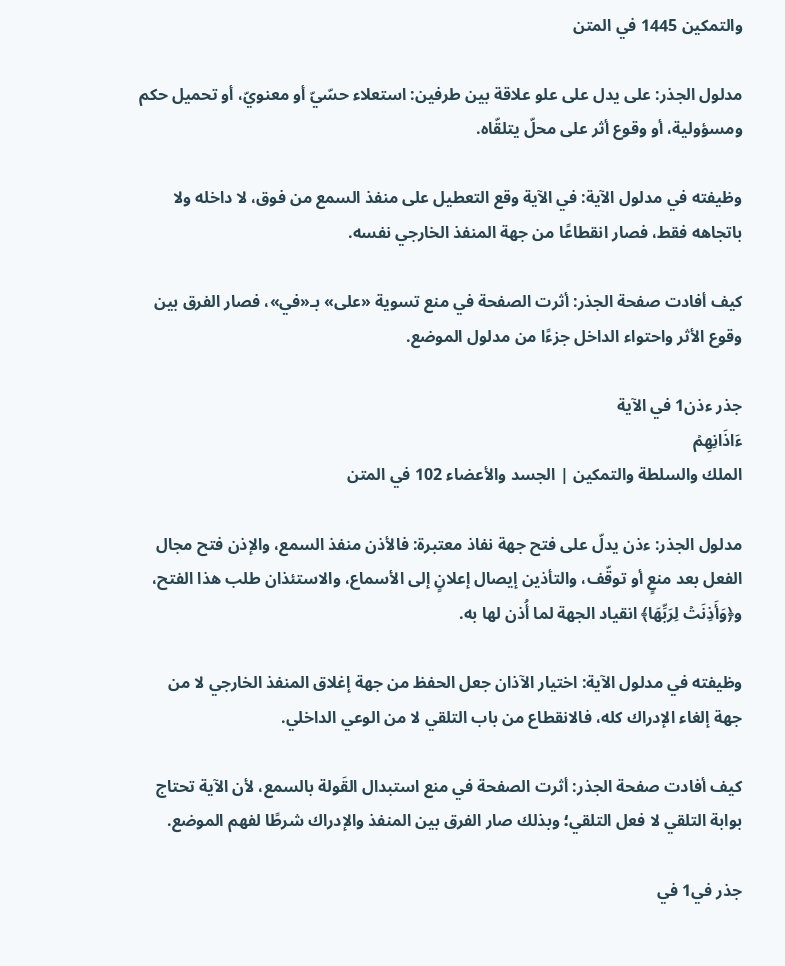والتمكين 1445 في المتن

مدلول الجذر: على يدل على علو علاقة بين طرفين: استعلاء حسّيّ أو معنويّ، أو تحميل حكم ومسؤولية، أو وقوع أثر على محلّ يتلقّاه.

وظيفته في مدلول الآية: في الآية وقع التعطيل على منفذ السمع من فوق، لا داخله ولا باتجاهه فقط، فصار انقطاعًا من جهة المنفذ الخارجي نفسه.

كيف أفادت صفحة الجذر: أثرت الصفحة في منع تسوية «على» بـ«في»، فصار الفرق بين وقوع الأثر واحتواء الداخل جزءًا من مدلول الموضع.

جذر ءذن1 في الآية
ءَاذَانِهِمۡ
الملك والسلطة والتمكين | الجسد والأعضاء 102 في المتن

مدلول الجذر: ءذن يدلّ على فتح جهة نفاذ معتبرة: فالأذن منفذ السمع، والإذن فتح مجال الفعل بعد منعٍ أو توقّف، والتأذين إيصال إعلانٍ إلى الأسماع، والاستئذان طلب هذا الفتح، و﴿وَأَذِنَتۡ لِرَبِّهَا﴾ انقياد الجهة لما أُذن لها به.

وظيفته في مدلول الآية: اختيار الآذان جعل الحفظ من جهة إغلاق المنفذ الخارجي لا من جهة إلغاء الإدراك كله، فالانقطاع من باب التلقي لا من الوعي الداخلي.

كيف أفادت صفحة الجذر: أثرت الصفحة في منع استبدال القَولة بالسمع، لأن الآية تحتاج بوابة التلقي لا فعل التلقي؛ وبذلك صار الفرق بين المنفذ والإدراك شرطًا لفهم الموضع.

جذر في1 في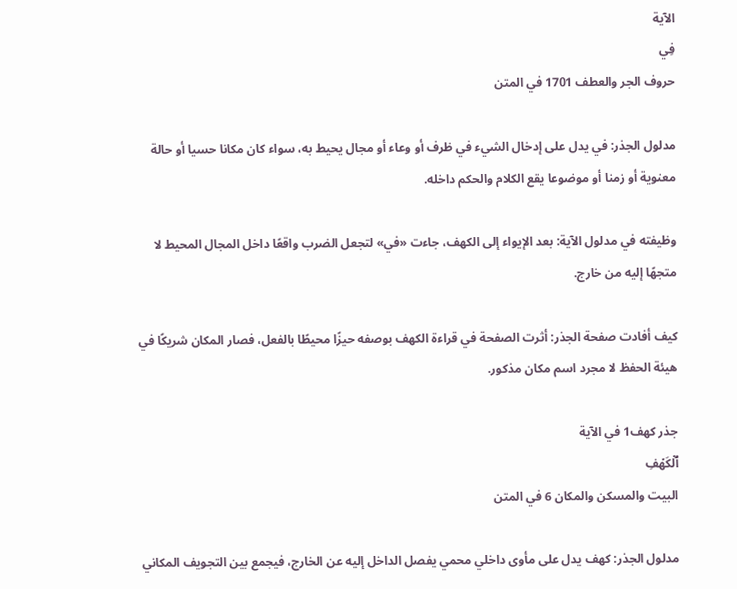الآية
فِي
حروف الجر والعطف 1701 في المتن

مدلول الجذر: في يدل على إدخال الشيء في ظرف أو وعاء أو مجال يحيط به، سواء كان مكانا حسيا أو حالة معنوية أو زمنا أو موضوعا يقع الكلام والحكم داخله.

وظيفته في مدلول الآية: بعد الإيواء إلى الكهف، جاءت «في» لتجعل الضرب واقعًا داخل المجال المحيط لا متجهًا إليه من خارج.

كيف أفادت صفحة الجذر: أثرت الصفحة في قراءة الكهف بوصفه حيزًا محيطًا بالفعل، فصار المكان شريكًا في هيئة الحفظ لا مجرد اسم مكان مذكور.

جذر كهف1 في الآية
ٱلۡكَهۡفِ
البيت والمسكن والمكان 6 في المتن

مدلول الجذر: كهف يدل على مأوى داخلي محمي يفصل الداخل إليه عن الخارج، فيجمع بين التجويف المكاني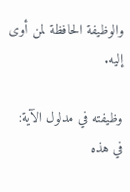والوظيفة الحافظة لمن أوى إليه.

وظيفته في مدلول الآية: في هذه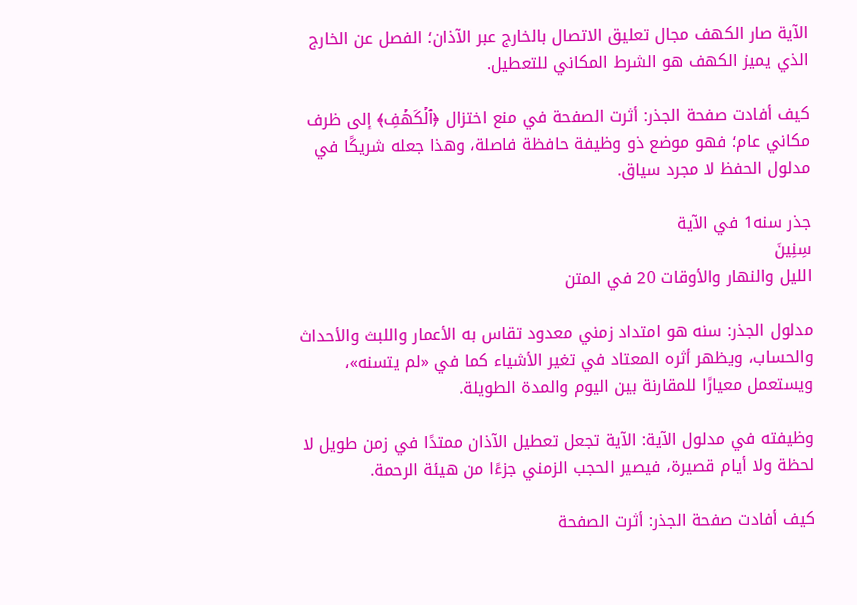الآية صار الكهف مجال تعليق الاتصال بالخارج عبر الآذان؛ الفصل عن الخارج الذي يميز الكهف هو الشرط المكاني للتعطيل.

كيف أفادت صفحة الجذر: أثرت الصفحة في منع اختزال ﴿ٱلۡكَهۡفِ﴾ إلى ظرف مكاني عام؛ فهو موضع ذو وظيفة حافظة فاصلة، وهذا جعله شريكًا في مدلول الحفظ لا مجرد سياق.

جذر سنه1 في الآية
سِنِينَ
الليل والنهار والأوقات 20 في المتن

مدلول الجذر: سنه هو امتداد زمني معدود تقاس به الأعمار واللبث والأحداث والحساب، ويظهر أثره المعتاد في تغير الأشياء كما في «لم يتسنه»، ويستعمل معيارًا للمقارنة بين اليوم والمدة الطويلة.

وظيفته في مدلول الآية: الآية تجعل تعطيل الآذان ممتدًا في زمن طويل لا لحظة ولا أيام قصيرة، فيصير الحجب الزمني جزءًا من هيئة الرحمة.

كيف أفادت صفحة الجذر: أثرت الصفحة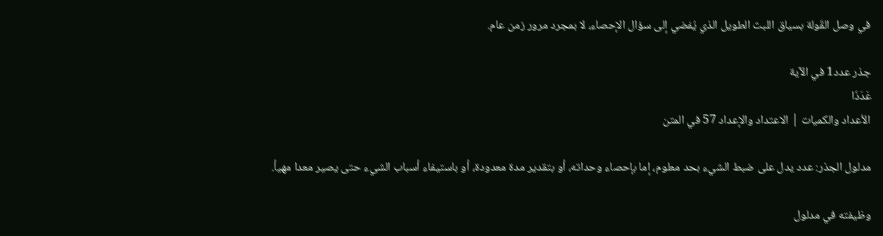في وصل القَولة بسياق اللبث الطويل الذي يُفضي إلى سؤال الإحصاء، لا بمجرد مرور زمن عام.

جذر عدد1 في الآية
عَدَدٗا
الأعداد والكميات | الاعتداد والإعداد 57 في المتن

مدلول الجذر: عدد يدل على ضبط الشيء بحد معلوم، إما بإحصاء وحداته، أو بتقدير مدة معدودة، أو باستيفاء أسباب الشيء حتى يصير معدا مهيأ.

وظيفته في مدلول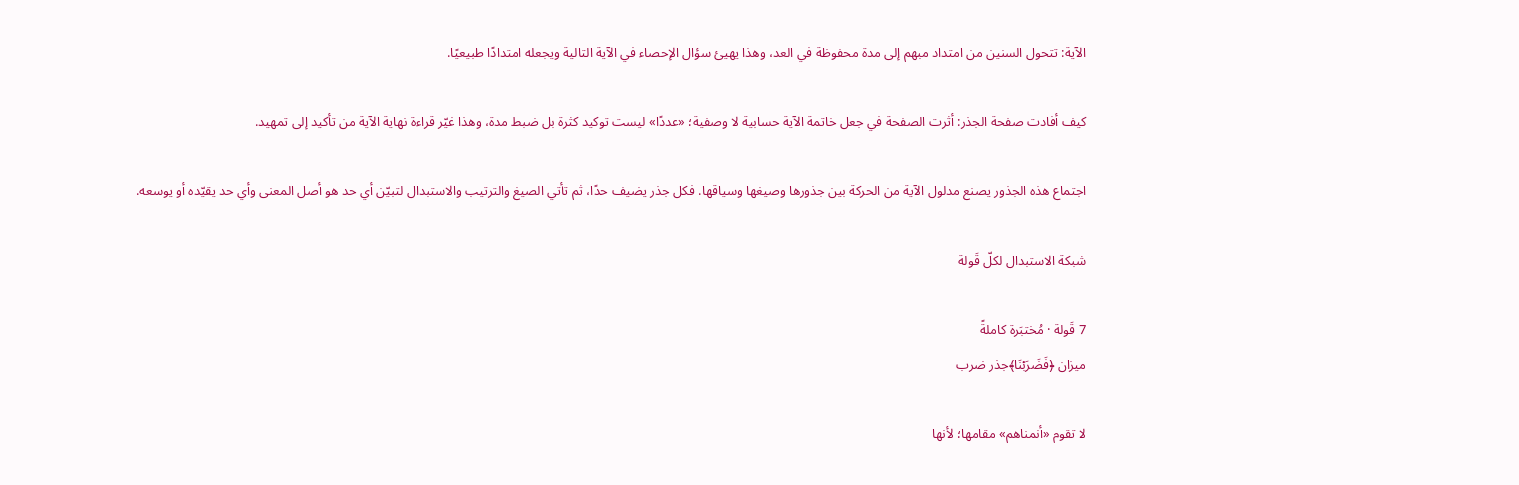الآية: تتحول السنين من امتداد مبهم إلى مدة محفوظة في العد، وهذا يهيئ سؤال الإحصاء في الآية التالية ويجعله امتدادًا طبيعيًا.

كيف أفادت صفحة الجذر: أثرت الصفحة في جعل خاتمة الآية حسابية لا وصفية؛ «عددًا» ليست توكيد كثرة بل ضبط مدة، وهذا غيّر قراءة نهاية الآية من تأكيد إلى تمهيد.

اجتماع هذه الجذور يصنع مدلول الآية من الحركة بين جذورها وصيغها وسياقها. فكل جذر يضيف حدًا، ثم تأتي الصيغ والترتيب والاستبدال لتبيّن أي حد هو أصل المعنى وأي حد يقيّده أو يوسعه.

شبكة الاستبدال لكلّ قَولة

7 قَولة · مُختبَرة كاملةً
ميزان ﴿فَضَرَبۡنَا﴾جذر ضرب

لا تقوم «أنمناهم» مقامها؛ لأنها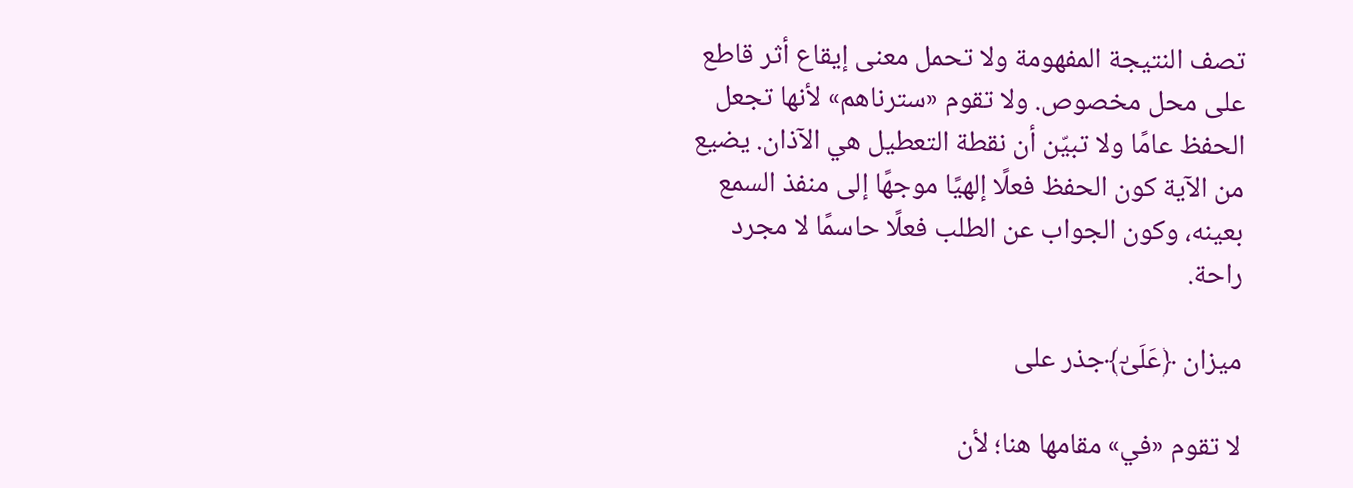تصف النتيجة المفهومة ولا تحمل معنى إيقاع أثر قاطع على محل مخصوص. ولا تقوم «سترناهم» لأنها تجعل الحفظ عامًا ولا تبيّن أن نقطة التعطيل هي الآذان. يضيع من الآية كون الحفظ فعلًا إلهيًا موجهًا إلى منفذ السمع بعينه، وكون الجواب عن الطلب فعلًا حاسمًا لا مجرد راحة.

ميزان ﴿عَلَىٰٓ﴾جذر على

لا تقوم «في» مقامها هنا؛ لأن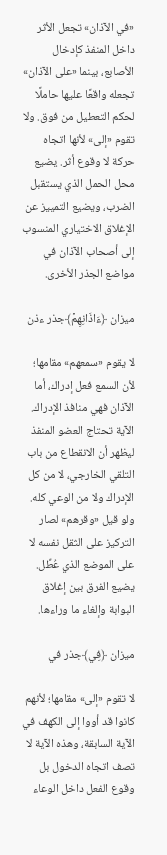«في الآذان» تجعل الأثر داخل المنفذ كإدخال الأصابع، بينما «على الآذان» تجعله واقعًا عليها حاملًا لحكم التعطيل من فوق. ولا تقوم «إلى» لأنها اتجاه حركة لا وقوع أثر. يضيع محل الحمل الذي يستقبل الضرب، ويضيع التمييز عن الإغلاق الاختياري المنسوب إلى أصحاب الآذان في مواضع الجذر الأخرى.

ميزان ﴿ءَاذَانِهِمۡ﴾جذر ءذن

لا يقوم «سمعهم» مقامها؛ لأن السمع فعل إدراك، أما الآذان فهي منافذ الإدراك. الآية تحتاج العضو المنفذ ليظهر أن الانقطاع من باب التلقي الخارجي، لا من كل الإدراك ولا من الوعي كله. ولو قيل «وقرهم» لصار التركيز على الثقل نفسه لا على الموضع الذي عُطِّل. يضيع الفرق بين إغلاق البوابة وإلغاء ما وراءها.

ميزان ﴿فِي﴾جذر في

لا تقوم «إلى» مقامها؛ لأنهم كانوا قد أووا إلى الكهف في الآية السابقة، وهذه الآية لا تصف اتجاه الدخول بل وقوع الفعل داخل الوعاء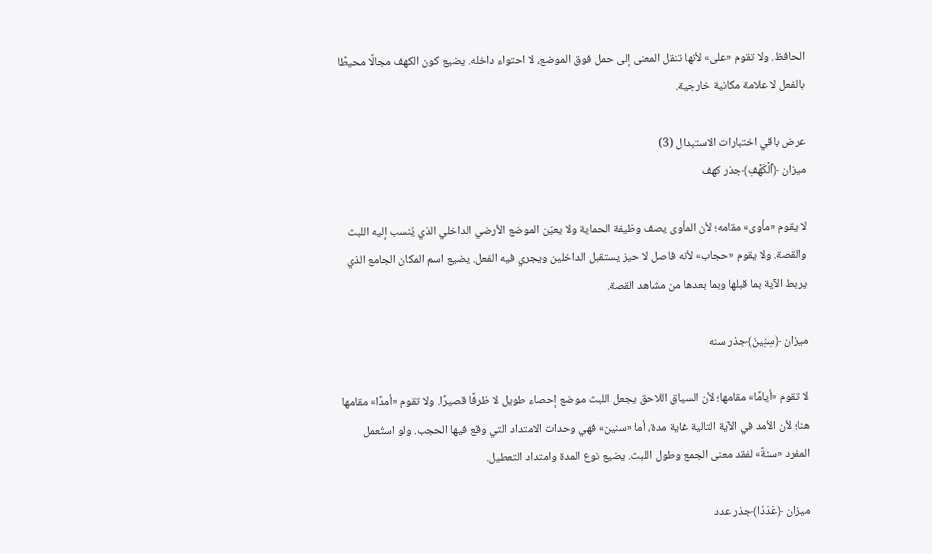الحافظ. ولا تقوم «على» لأنها تنقل المعنى إلى حمل فوق الموضع، لا احتواء داخله. يضيع كون الكهف مجالًا محيطًا بالفعل لا علامة مكانية خارجية.

عرض باقي اختبارات الاستبدال (3)
ميزان ﴿ٱلۡكَهۡفِ﴾جذر كهف

لا يقوم «مأوى» مقامه؛ لأن المأوى يصف وظيفة الحماية ولا يعيّن الموضع الأرضي الداخلي الذي يُنسب إليه اللبث والقصة. ولا يقوم «حجاب» لأنه فاصل لا حيز يستقبل الداخلين ويجري فيه الفعل. يضيع اسم المكان الجامع الذي يربط الآية بما قبلها وبما بعدها من مشاهد القصة.

ميزان ﴿سِنِينَ﴾جذر سنه

لا تقوم «أيامًا» مقامها؛ لأن السياق اللاحق يجعل اللبث موضع إحصاء طويل لا ظرفًا قصيرًا. ولا تقوم «أمدًا» مقامها هنا؛ لأن الأمد في الآية التالية غاية مدة، أما «سنين» فهي وحدات الامتداد التي وقع فيها الحجب. ولو استُعمل المفرد «سنةً» لفقد معنى الجمع وطول اللبث. يضيع نوع المدة وامتداد التعطيل.

ميزان ﴿عَدَدٗا﴾جذر عدد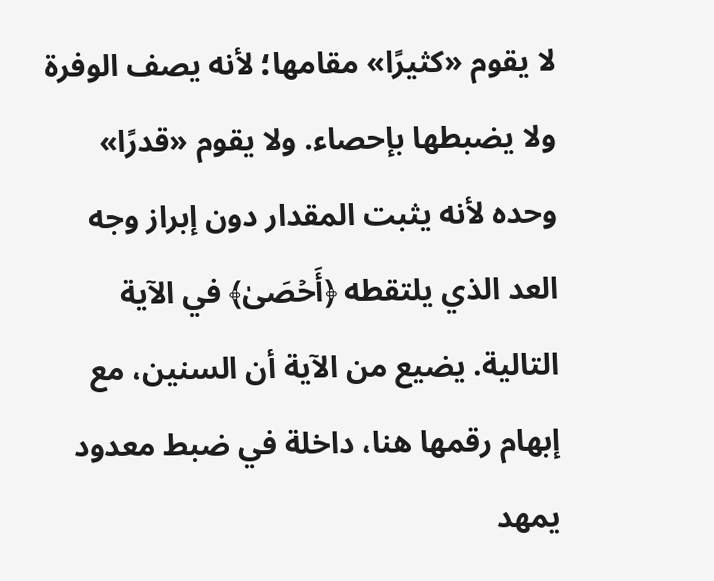لا يقوم «كثيرًا» مقامها؛ لأنه يصف الوفرة ولا يضبطها بإحصاء. ولا يقوم «قدرًا» وحده لأنه يثبت المقدار دون إبراز وجه العد الذي يلتقطه ﴿أَحۡصَىٰ﴾ في الآية التالية. يضيع من الآية أن السنين، مع إبهام رقمها هنا، داخلة في ضبط معدود يمهد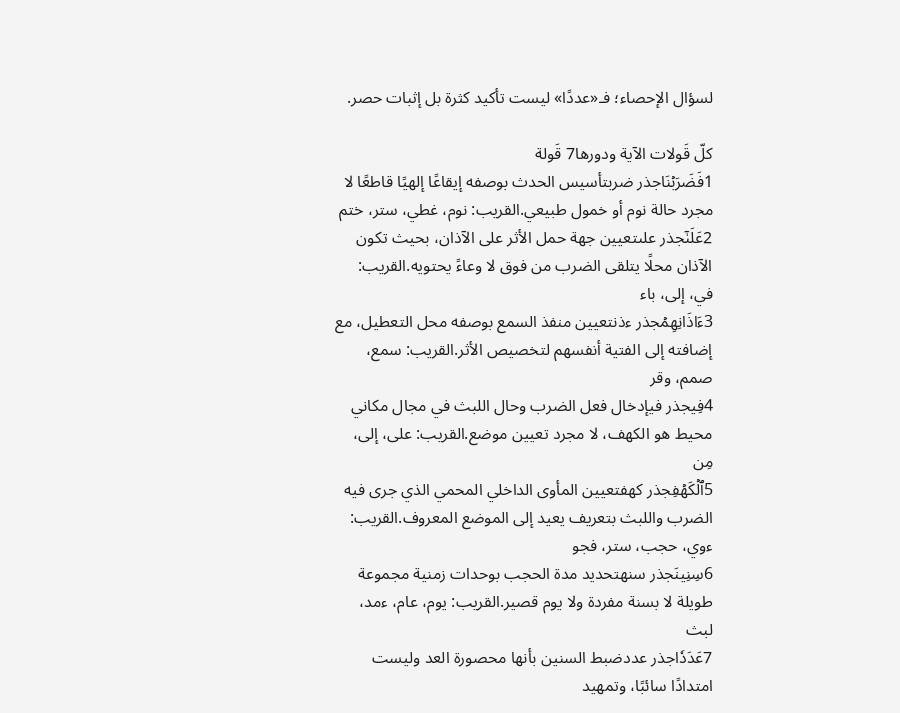لسؤال الإحصاء؛ فـ«عددًا» ليست تأكيد كثرة بل إثبات حصر.

كلّ قَولات الآية ودورها7 قَولة
1فَضَرَبۡنَاجذر ضربتأسيس الحدث بوصفه إيقاعًا إلهيًا قاطعًا لا مجرد حالة نوم أو خمول طبيعي.القريب: نوم، غطي، ستر، ختم
2عَلَىٰٓجذر علىتعيين جهة حمل الأثر على الآذان، بحيث تكون الآذان محلًا يتلقى الضرب من فوق لا وعاءً يحتويه.القريب: في، إلى، باء
3ءَاذَانِهِمۡجذر ءذنتعيين منفذ السمع بوصفه محل التعطيل، مع إضافته إلى الفتية أنفسهم لتخصيص الأثر.القريب: سمع، صمم، وقر
4فِيجذر فيإدخال فعل الضرب وحال اللبث في مجال مكاني محيط هو الكهف، لا مجرد تعيين موضع.القريب: على، إلى، مِن
5ٱلۡكَهۡفِجذر كهفتعيين المأوى الداخلي المحمي الذي جرى فيه الضرب واللبث بتعريف يعيد إلى الموضع المعروف.القريب: ءوي، حجب، ستر، فجو
6سِنِينَجذر سنهتحديد مدة الحجب بوحدات زمنية مجموعة طويلة لا بسنة مفردة ولا يوم قصير.القريب: يوم، عام، ءمد، لبث
7عَدَدٗاجذر عددضبط السنين بأنها محصورة العد وليست امتدادًا سائبًا، وتمهيد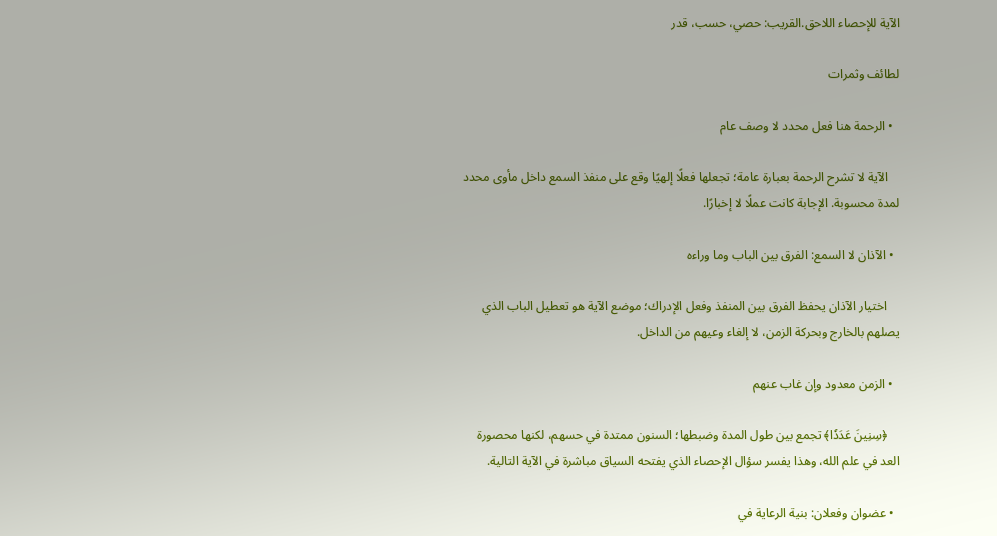الآية للإحصاء اللاحق.القريب: حصي، حسب، قدر

لطائف وثمرات

  • الرحمة هنا فعل محدد لا وصف عام

    الآية لا تشرح الرحمة بعبارة عامة؛ تجعلها فعلًا إلهيًا وقع على منفذ السمع داخل مأوى محدد لمدة محسوبة. الإجابة كانت عملًا لا إخبارًا.

  • الآذان لا السمع: الفرق بين الباب وما وراءه

    اختيار الآذان يحفظ الفرق بين المنفذ وفعل الإدراك؛ موضع الآية هو تعطيل الباب الذي يصلهم بالخارج وبحركة الزمن، لا إلغاء وعيهم من الداخل.

  • الزمن معدود وإن غاب عنهم

    ﴿سِنِينَ عَدَدٗا﴾ تجمع بين طول المدة وضبطها؛ السنون ممتدة في حسهم، لكنها محصورة العد في علم الله، وهذا يفسر سؤال الإحصاء الذي يفتحه السياق مباشرة في الآية التالية.

  • عضوان وفعلان: بنية الرعاية في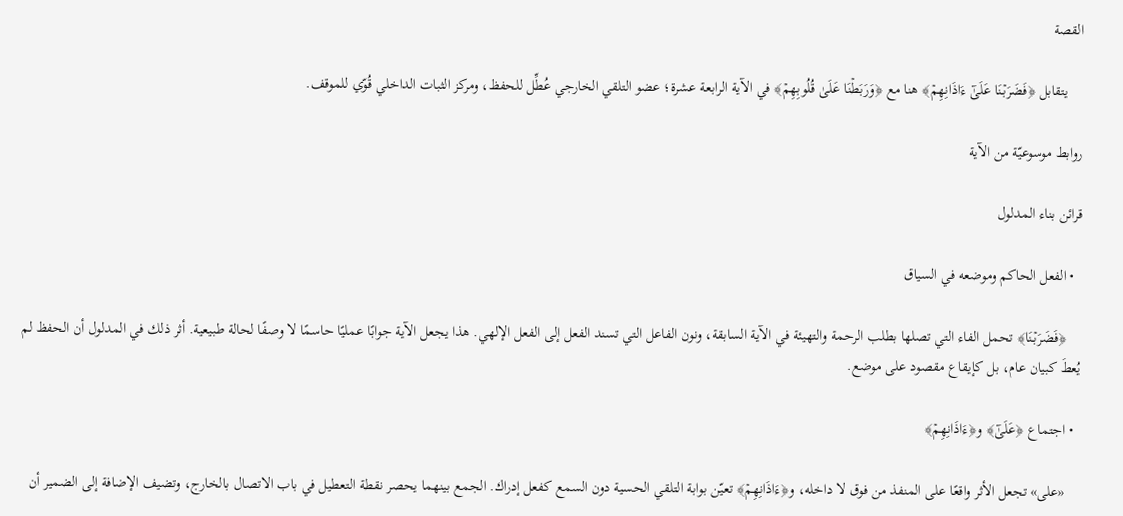القصة

    يتقابل ﴿فَضَرَبۡنَا عَلَىٰٓ ءَاذَانِهِمۡ﴾ هنا مع ﴿وَرَبَطۡنَا عَلَىٰ قُلُوبِهِمۡ﴾ في الآية الرابعة عشرة؛ عضو التلقي الخارجي عُطِّل للحفظ، ومركز الثبات الداخلي قُوّي للموقف.

روابط موسوعيّة من الآية

قرائن بناء المدلول

  • الفعل الحاكم وموضعه في السياق

    ﴿فَضَرَبۡنَا﴾ تحمل الفاء التي تصلها بطلب الرحمة والتهيئة في الآية السابقة، ونون الفاعل التي تسند الفعل إلى الفعل الإلهي. هذا يجعل الآية جوابًا عمليًا حاسمًا لا وصفًا لحالة طبيعية. أثر ذلك في المدلول أن الحفظ لم يُعطَ كبيان عام، بل كإيقاع مقصود على موضع.

  • اجتماع ﴿عَلَىٰٓ﴾ و﴿ءَاذَانِهِمۡ﴾

    «على» تجعل الأثر واقعًا على المنفذ من فوق لا داخله، و﴿ءَاذَانِهِمۡ﴾ تعيّن بوابة التلقي الحسية دون السمع كفعل إدراك. الجمع بينهما يحصر نقطة التعطيل في باب الاتصال بالخارج، وتضيف الإضافة إلى الضمير أن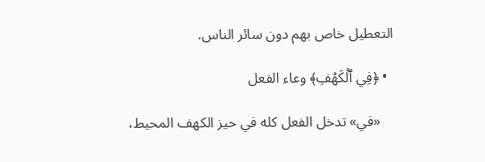التعطيل خاص بهم دون سائر الناس.

  • ﴿فِي ٱلۡكَهۡفِ﴾ وعاء الفعل

    «في» تدخل الفعل كله في حيز الكهف المحيط،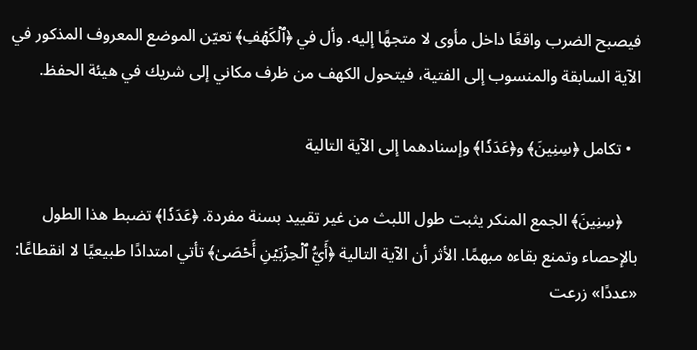فيصبح الضرب واقعًا داخل مأوى لا متجهًا إليه. وأل في ﴿ٱلۡكَهۡفِ﴾ تعيّن الموضع المعروف المذكور في الآية السابقة والمنسوب إلى الفتية، فيتحول الكهف من ظرف مكاني إلى شريك في هيئة الحفظ.

  • تكامل ﴿سِنِينَ﴾ و﴿عَدَدٗا﴾ وإسنادهما إلى الآية التالية

    ﴿سِنِينَ﴾ الجمع المنكر يثبت طول اللبث من غير تقييد بسنة مفردة. ﴿عَدَدٗا﴾ تضبط هذا الطول بالإحصاء وتمنع بقاءه مبهمًا. الأثر أن الآية التالية ﴿أَيُّ ٱلۡحِزۡبَيۡنِ أَحۡصَىٰ﴾ تأتي امتدادًا طبيعيًا لا انقطاعًا: «عددًا» زرعت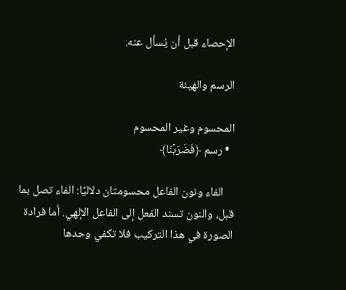الإحصاء قبل أن يُسأل عنه.

الرسم والهيئة

المحسوم وغير المحسوم
  • رسم ﴿فَضَرَبۡنَا﴾

    الفاء ونون الفاعل محسومتان دلاليًا: الفاء تصل بما قبل، والنون تسند الفعل إلى الفاعل الإلهي. أما فرادة الصورة في هذا التركيب فلا تكفي وحدها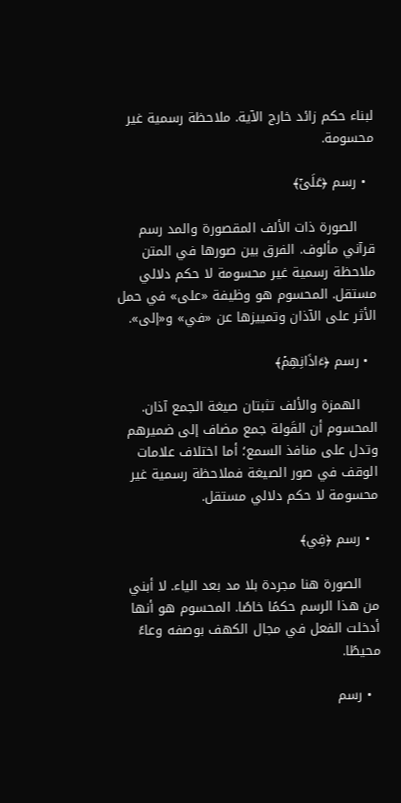لبناء حكم زائد خارج الآية. ملاحظة رسمية غير محسومة.

  • رسم ﴿عَلَىٰٓ﴾

    الصورة ذات الألف المقصورة والمد رسم قرآني مألوف. الفرق بين صورها في المتن ملاحظة رسمية غير محسومة لا حكم دلالي مستقل. المحسوم هو وظيفة «على» في حمل الأثر على الآذان وتمييزها عن «في» و«إلى».

  • رسم ﴿ءَاذَانِهِمۡ﴾

    الهمزة والألف تثبتان صيغة الجمع آذان. المحسوم أن القَولة جمع مضاف إلى ضميرهم وتدل على منافذ السمع؛ أما اختلاف علامات الوقف في صور الصيغة فملاحظة رسمية غير محسومة لا حكم دلالي مستقل.

  • رسم ﴿فِي﴾

    الصورة هنا مجردة بلا مد بعد الياء. لا أبني من هذا الرسم حكمًا خاصًا. المحسوم هو أنها أدخلت الفعل في مجال الكهف بوصفه وعاءً محيطًا.

  • رسم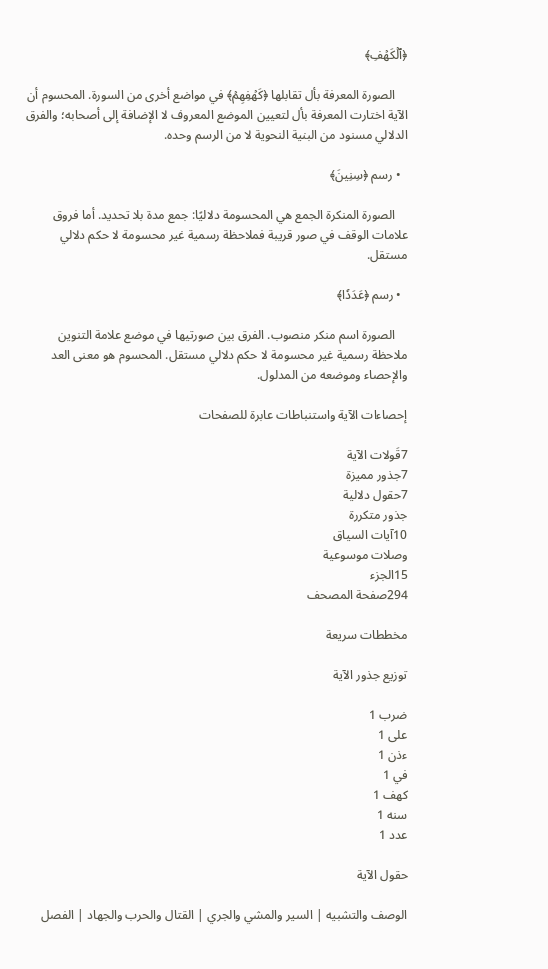﴿ٱلۡكَهۡفِ﴾

    الصورة المعرفة بأل تقابلها ﴿كَهۡفِهِمۡ﴾ في مواضع أخرى من السورة. المحسوم أن الآية اختارت المعرفة بأل لتعيين الموضع المعروف لا الإضافة إلى أصحابه؛ والفرق الدلالي مسنود من البنية النحوية لا من الرسم وحده.

  • رسم ﴿سِنِينَ﴾

    الصورة المنكرة الجمع هي المحسومة دلاليًا: جمع مدة بلا تحديد. أما فروق علامات الوقف في صور قريبة فملاحظة رسمية غير محسومة لا حكم دلالي مستقل.

  • رسم ﴿عَدَدٗا﴾

    الصورة اسم منكر منصوب. الفرق بين صورتيها في موضع علامة التنوين ملاحظة رسمية غير محسومة لا حكم دلالي مستقل. المحسوم هو معنى العد والإحصاء وموضعه من المدلول.

إحصاءات الآية واستنباطات عابرة للصفحات

7قَولات الآية
7جذور مميزة
7حقول دلالية
جذور متكررة
10آيات السياق
وصلات موسوعية
15الجزء
294صفحة المصحف

مخططات سريعة

توزيع جذور الآية

ضرب 1
على 1
ءذن 1
في 1
كهف 1
سنه 1
عدد 1

حقول الآية

الوصف والتشبيه | السير والمشي والجري | القتال والحرب والجهاد | الفصل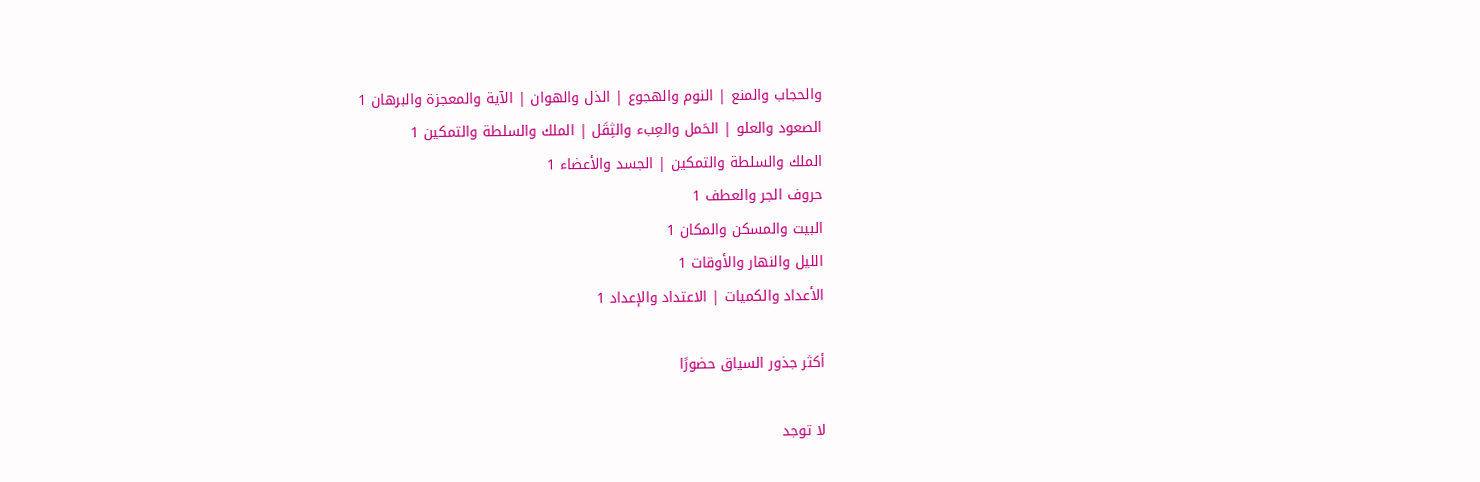والحجاب والمنع | النوم والهجوع | الذل والهوان | الآية والمعجزة والبرهان 1
الصعود والعلو | الحَمل والعِبء والثِقَل | الملك والسلطة والتمكين 1
الملك والسلطة والتمكين | الجسد والأعضاء 1
حروف الجر والعطف 1
البيت والمسكن والمكان 1
الليل والنهار والأوقات 1
الأعداد والكميات | الاعتداد والإعداد 1

أكثر جذور السياق حضورًا

لا توجد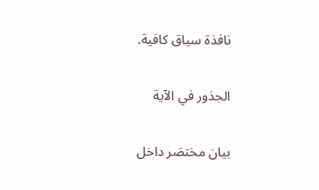نافذة سياق كافية.

الجذور في الآية

بيان مختصَر داخل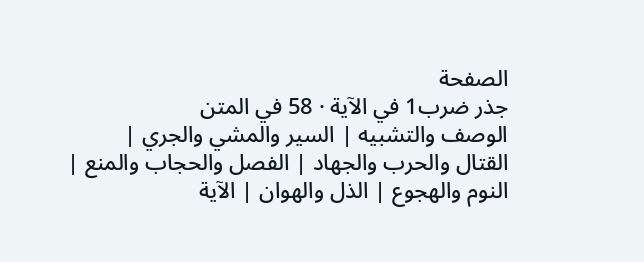الصفحة
جذر ضرب1 في الآية · 58 في المتن
الوصف والتشبيه | السير والمشي والجري | القتال والحرب والجهاد | الفصل والحجاب والمنع | النوم والهجوع | الذل والهوان | الآية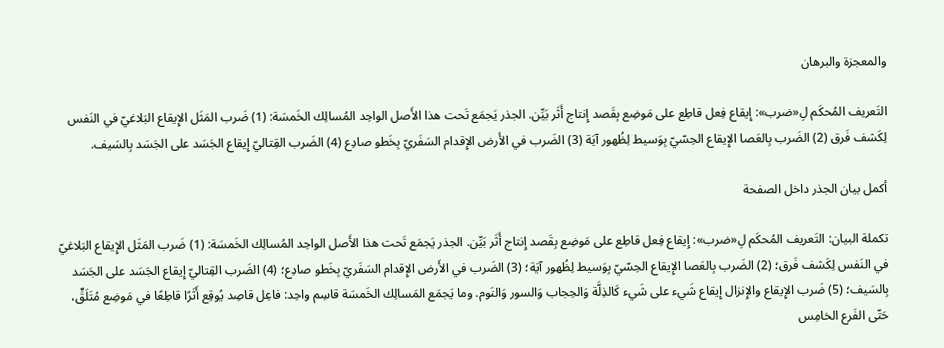والمعجزة والبرهان

التَعريف المُحكَم لِ«ضرب»: إِيقاع فِعل قاطِع على مَوضِع بِقَصد إِنتاج أَثَر بَيِّن. الجذر يَجمَع تَحت هذا الأَصل الواحِد المُسالِك الخَمسَة: (1) ضَرب المَثَل الإِيقاع البَلاغيّ في النَفس لِكَشف فَرق (2) الضَرب بِالعَصا الإِيقاع الحِسّيّ بِوَسيط لِظُهور آيَة (3) الضَرب في الأَرض الإِقدام السَفَريّ بِخَطو صادِع (4) الضَرب القِتاليّ إِيقاع الجَسَد على الجَسَد بِالسَيف.

أكمل بيان الجذر داخل الصفحة

تكملة البيان: التَعريف المُحكَم لِ«ضرب»: إِيقاع فِعل قاطِع على مَوضِع بِقَصد إِنتاج أَثَر بَيِّن. الجذر يَجمَع تَحت هذا الأَصل الواحِد المُسالِك الخَمسَة: (1) ضَرب المَثَل الإِيقاع البَلاغيّ في النَفس لِكَشف فَرق؛ (2) الضَرب بِالعَصا الإِيقاع الحِسّيّ بِوَسيط لِظُهور آيَة؛ (3) الضَرب في الأَرض الإِقدام السَفَريّ بِخَطو صادِع؛ (4) الضَرب القِتاليّ إِيقاع الجَسَد على الجَسَد بِالسَيف؛ (5) ضَرب الإِيقاع والإِنزال إِيقاع شَيء على شَيء كَالذِلَّة وَالحِجاب وَالسور وَالنَوم. وما يَجمَع المَسالِك الخَمسَة قاسِم واحِد: فاعِل قاصِد يُوقِع أَثَرًا قاطِعًا في مَوضِع مُتَلَقٍّ، حَتّى الفَرع الخامِس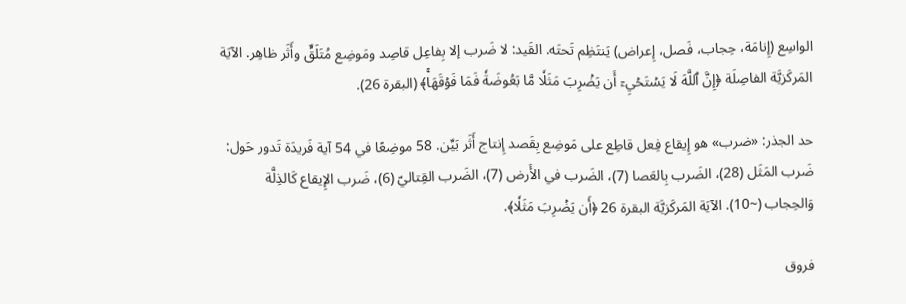الواسِع (إِنامَة، حِجاب، فَصل، إِعراض) يَنتَظِم تَحتَه. القَيد: لا ضَرب إلا بِفاعِل قاصِد ومَوضِع مُتَلَقٍّ وأَثَر ظاهِر. الآيَة المَركَزيَّة الفاصِلَة ﴿إِنَّ ٱللَّهَ لَا يَسۡتَحۡيِۦٓ أَن يَضۡرِبَ مَثَلٗا مَّا بَعُوضَةٗ فَمَا فَوۡقَهَاۚ﴾ (البقرة 26).

حد الجذر: «ضرب» هو إِيقاع فِعل قاطِع على مَوضِع بِقَصد إِنتاج أَثَر بَيِّن. 58 موضِعًا في 54 آية فَريدَة تَدور حَول: ضَرب المَثَل (28)، الضَرب بِالعَصا (7)، الضَرب في الأَرض (7)، الضَرب القِتاليّ (6)، ضَرب الإِيقاع كَالذِلَّة وَالحِجاب (~10). الآيَة المَركَزيَّة البقرة 26 ﴿أَن يَضۡرِبَ مَثَلٗا﴾.

فروق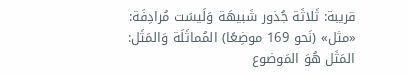قريبة: ثَلاثَة جُذور شَبيهَة وَلَيسَت مُرادِفَة: «مثل» (نَحو 169 موضِعًا) المُماثَلَة وَالمَثَل: المَثَل هُوَ المَوضوع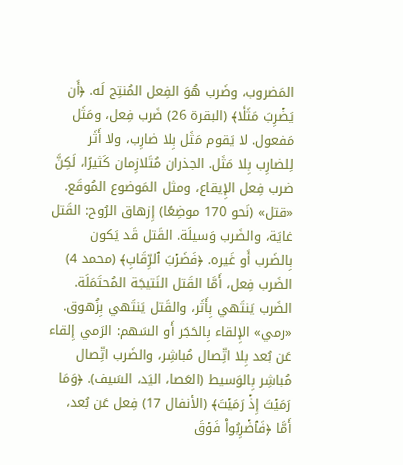المَضروب، وضَرب هُوَ الفِعل المُنتِج لَه. ﴿أَن يَضۡرِبَ مَثَلٗا﴾ (البقرة 26) ضَرب فِعل، ومَثَل مَفعول. لا يَقوم مَثَل بِلا ضارِب، ولا أَثَر لِلضارِب بِلا مَثَل. الجذران مُتَلازِمان كَثيرًا، لَكِنَّ ضرب فِعل الإِيقاع، ومثل المَوضوع المُوقَع. «قتل» (نَحو 170 موضِعًا) إِزهاق الرُوح: القَتل غايَة، والضَرب وَسيلَة. القَتل قَد يَكون بِالضَرب أَو غَيره. ﴿فَضَرۡبَ ٱلرِّقَابِ﴾ (محمد 4) الضَرب فِعل، أَمَّا القَتل النَتيجَة المُحتَمَلَة. الضَرب يَنتَهي بِأَثَر، والقَتل يَنتَهي بِزُهوق. «رمي» الإِلقاء بِالحَجَر أَو السَهم: الرَمي إِلقاء عَن بُعد بِلا اتِّصال مُباشِر، والضَرب اتِّصال مُباشِر بِالوَسيط (العَصا، اليَد، السَيف). ﴿وَمَا رَمَيۡتَ إِذۡ رَمَيۡتَ﴾ (الأنفال 17) فِعل عَن بُعد، أَمَّا ﴿فَٱضۡرِبُواْ فَوۡقَ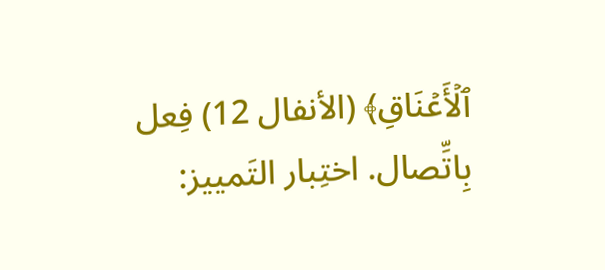ٱلۡأَعۡنَاقِ﴾ (الأنفال 12) فِعل بِاتِّصال. اختِبار التَمييز: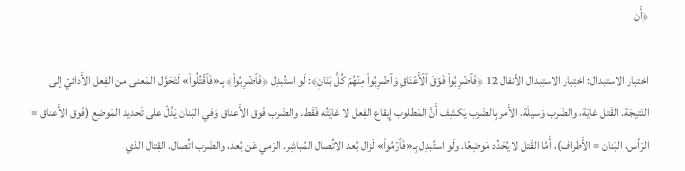﴿أَن

اختبار الاستبدال: اختِبار الاستِبدال الأنفال 12 ﴿فَٱضۡرِبُواْ فَوۡقَ ٱلۡأَعۡنَاقِ وَٱضۡرِبُواْ مِنۡهُمۡ كُلَّ بَنَانٖ﴾: لَو استُبدِل ﴿فَٱضۡرِبُواْ﴾ بِـ«فَٱقۡتُلُواْ» لَتَحَوَّل المَعنى من الفِعل الأَدائيّ إلى النَتيجَة. القَتل غايَة، والضَرب وَسيلَة. الأَمر بِالضَرب يَكشِف أَنَّ المَطلوب إِيقاع الفِعل لا غايَتُه فَقَط. والضَرب فَوق الأَعناق وَفي البَنان يَدُلّ على تَحديد المَوضِع (فَوق الأَعناق = الرَأس، البَنان = الأَطراف)، أَمَّا القَتل لا يُحَدِّد مَوضِعًا. ولَو استُبدِل بِـ«فَٱرۡمُواْ» لَزال بُعد الاتِّصال المُباشِر. الرَمي عَن بُعد، والضَرب اتِّصال. القِتال الذي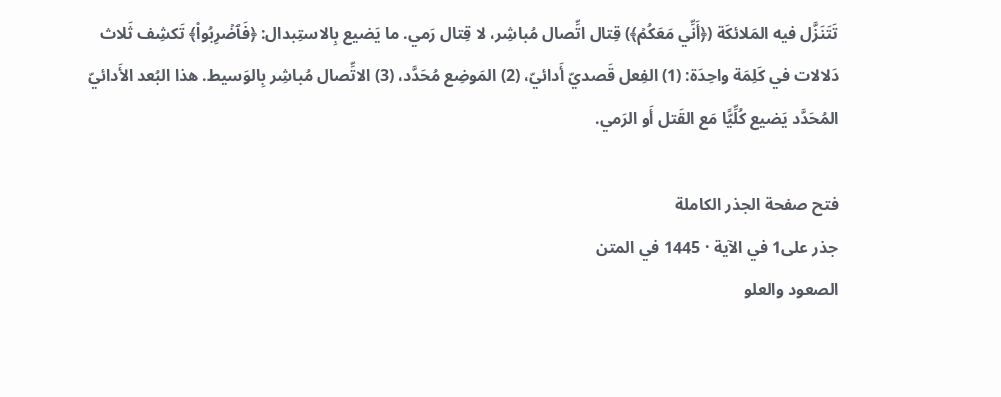تَتَنَزَّل فيه المَلائكَة (﴿أَنِّي مَعَكُمۡ﴾) قِتال اتِّصال مُباشِر، لا قِتال رَمي. ما يَضيع بِالاستِبدال: ﴿فَٱضۡرِبُواْ﴾ تَكشِف ثَلاث دَلالات في كَلِمَة واحِدَة: (1) الفِعل قَصديّ أَدائيّ، (2) المَوضِع مُحَدَّد، (3) الاتِّصال مُباشِر بِالوَسيط. هذا البُعد الأَدائيّ المُحَدَّد يَضيع كُلِّيًّا مَع القَتل أَو الرَمي.

فتح صفحة الجذر الكاملة
جذر على1 في الآية · 1445 في المتن
الصعود والعلو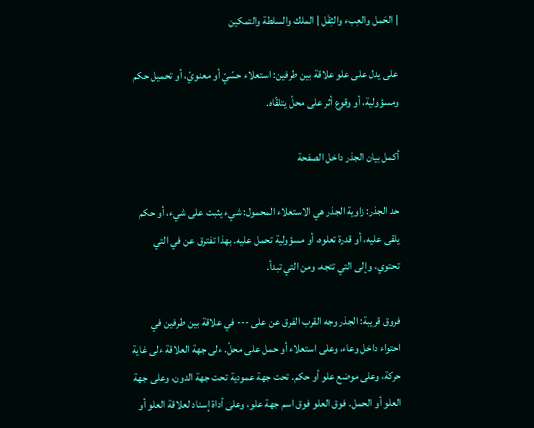| الحَمل والعِبء والثِقَل | الملك والسلطة والتمكين

على يدل على علو علاقة بين طرفين: استعلاء حسّيّ أو معنويّ، أو تحميل حكم ومسؤولية، أو وقوع أثر على محلّ يتلقّاه.

أكمل بيان الجذر داخل الصفحة

حد الجذر: زاوية الجذر هي الاستعلاء المحمول: شيء يثبت على شيء، أو حكم يلقى عليه، أو قدرة تعلوه، أو مسؤولية تحمل عليه. بهذا تفترق عن في التي تحتوي، وإلى التي تتجه، ومن التي تبدأ.

فروق قريبة: الجذر وجه القرب الفرق عن على --- في علاقة بين طرفين في احتواء داخل وعاء، وعلى استعلاء أو حمل على محلّ. ءلى جهة العلاقة ءلى غاية حركة، وعلى موضع علو أو حكم. تحت جهة عمودية تحت جهة الدون، وعلى جهة العلو أو الحمل. فوق العلو فوق اسم جهة علو، وعلى أداة إسناد لعلاقة العلو أو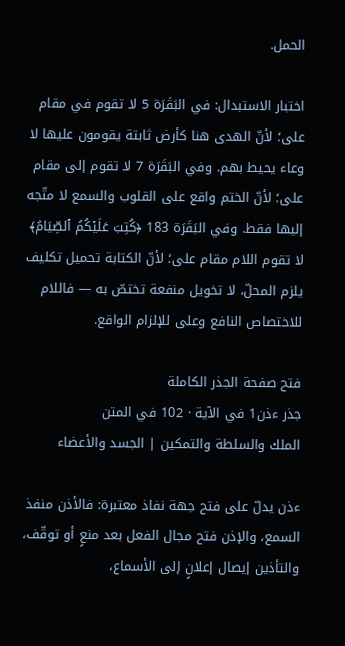الحمل.

اختبار الاستبدال: في البَقَرَة 5 لا تقوم في مقام على؛ لأنّ الهدى هنا كأرض ثابتة يقومون عليها لا وعاء يحيط بهم. وفي البَقَرَة 7 لا تقوم إلى مقام على؛ لأنّ الختم واقع على القلوب والسمع لا متّجه إليها فقط. وفي البَقَرَة 183 ﴿كُتِبَ عَلَيۡكُمُ ٱلصِّيَامُ﴾ لا تقوم اللام مقام على؛ لأنّ الكتابة تحميل تكليف يلزم المحلّ، لا تخويل منفعة تختصّ به — فاللام للاختصاص النافع وعلى للإلزام الواقع.

فتح صفحة الجذر الكاملة
جذر ءذن1 في الآية · 102 في المتن
الملك والسلطة والتمكين | الجسد والأعضاء

ءذن يدلّ على فتح جهة نفاذ معتبرة: فالأذن منفذ السمع، والإذن فتح مجال الفعل بعد منعٍ أو توقّف، والتأذين إيصال إعلانٍ إلى الأسماع،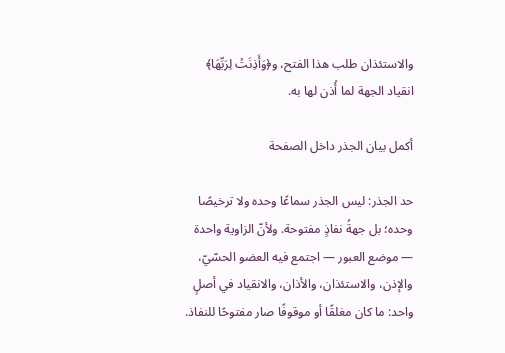والاستئذان طلب هذا الفتح، و﴿وَأَذِنَتۡ لِرَبِّهَا﴾ انقياد الجهة لما أُذن لها به.

أكمل بيان الجذر داخل الصفحة

حد الجذر: ليس الجذر سماعًا وحده ولا ترخيصًا وحده؛ بل جهةُ نفاذٍ مفتوحة. ولأنّ الزاوية واحدة — موضع العبور — اجتمع فيه العضو الحسّيّ، والإذن، والاستئذان، والأذان، والانقياد في أصلٍ واحد: ما كان مغلقًا أو موقوفًا صار مفتوحًا للنفاذ.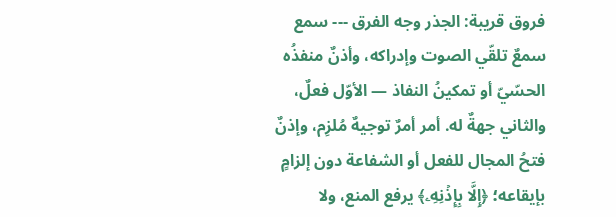فروق قريبة: الجذر وجه الفرق --- سمع سمعٌ تلقّي الصوت وإدراكه، وأذنٌ منفذُه الحسّيّ أو تمكينُ النفاذ — الأوّل فعلٌ، والثاني جهةٌ له. أمر أمرٌ توجيهٌ مُلزِم، وإذنٌ فتحُ المجال للفعل أو الشفاعة دون إلزامٍ بإيقاعه؛ ﴿إِلَّا بِإِذۡنِهِۦ﴾ يرفع المنع، ولا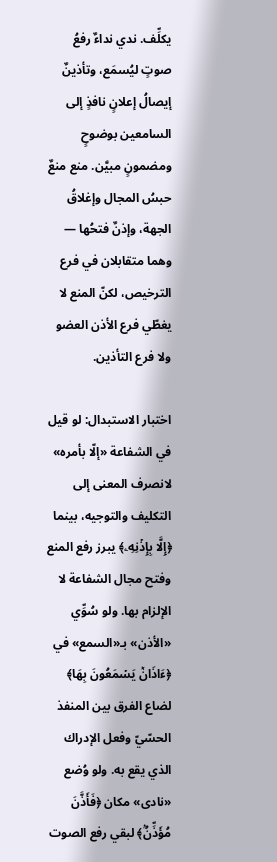يكلِّف. ندي نداءٌ رفعُ صوتٍ ليُسمَع، وتأذينٌ إيصالُ إعلانٍ نافذٍ إلى السامعين بوضوحٍ ومضمونٍ مبيَّن. منع منعٌ حبسُ المجال وإغلاقُ الجهة، وإذنٌ فتحُها — وهما متقابلان في فرع الترخيص، لكنّ المنع لا يغطّي فرع الأذن العضو ولا فرع التأذين.

اختبار الاستبدال: لو قيل في الشفاعة «إلّا بأمره» لانصرف المعنى إلى التكليف والتوجيه، بينما ﴿إِلَّا بِإِذۡنِهِۦ﴾ يبرز رفع المنع وفتح مجال الشفاعة لا الإلزام بها. ولو سُوِّي «الأذن» بـ«السمع» في ﴿ءَاذَانٞ يَسۡمَعُونَ بِهَا﴾ لضاع الفرق بين المنفذ الحسّيّ وفعل الإدراك الذي يقع به. ولو وُضع «نادى» مكان ﴿فَأَذَّنَ مُؤَذِّنُۢ﴾ لبقي رفع الصوت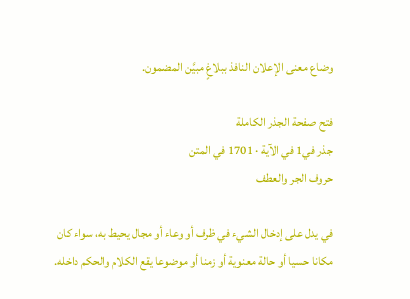وضاع معنى الإعلان النافذ ببلاغٍ مبيَّن المضمون.

فتح صفحة الجذر الكاملة
جذر في1 في الآية · 1701 في المتن
حروف الجر والعطف

في يدل على إدخال الشيء في ظرف أو وعاء أو مجال يحيط به، سواء كان مكانا حسيا أو حالة معنوية أو زمنا أو موضوعا يقع الكلام والحكم داخله.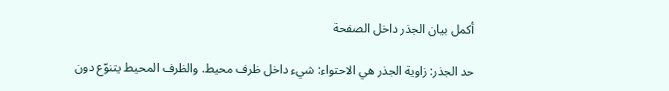أكمل بيان الجذر داخل الصفحة

حد الجذر: زاوية الجذر هي الاحتواء: شيء داخل ظرف محيط. والظرف المحيط يتنوّع دون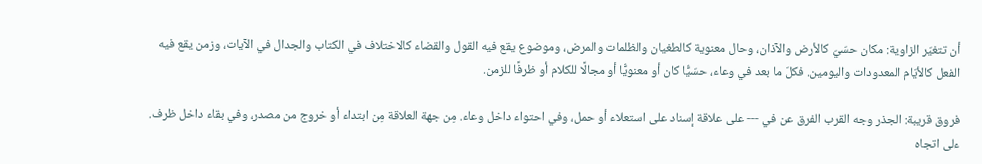أن تتغيّر الزاوية: مكان حسّيّ كالأرض والآذان، وحال معنوية كالطغيان والظلمات والمرض، وموضوع يقع فيه القول والقضاء كالاختلاف في الكتاب والجدال في الآيات، وزمن يقع فيه الفعل كالأيّام المعدودات واليومين. فكلّ ما بعد في وعاء، حسّيًّا كان أو معنويًّا أو مجالًا للكلام أو ظرفًا للزمن.

فروق قريبة: الجذر وجه القرب الفرق عن في --- على علاقة إسناد على استعلاء أو حمل، وفي احتواء داخل وعاء. مِن جهة العلاقة مِن ابتداء أو خروج من مصدر، وفي بقاء داخل ظرف. ءلى اتجاه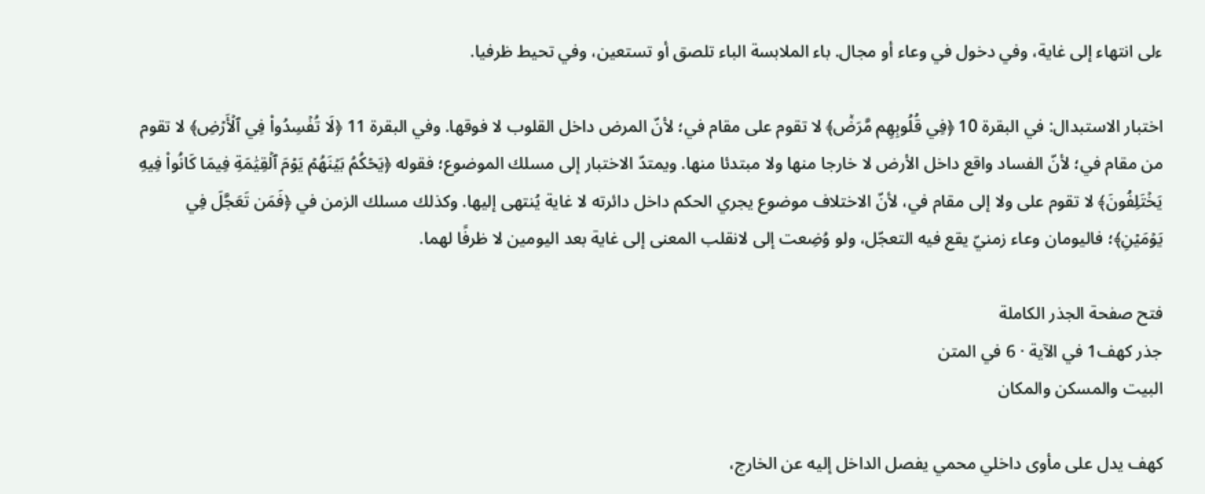ءلى انتهاء إلى غاية، وفي دخول في وعاء أو مجال. باء الملابسة الباء تلصق أو تستعين، وفي تحيط ظرفيا.

اختبار الاستبدال: في البقرة 10 ﴿فِي قُلُوبِهِم مَّرَضٞ﴾ لا تقوم على مقام في؛ لأنّ المرض داخل القلوب لا فوقها. وفي البقرة 11 ﴿لَا تُفۡسِدُواْ فِي ٱلۡأَرۡضِ﴾ لا تقوم من مقام في؛ لأنّ الفساد واقع داخل الأرض لا خارجا منها ولا مبتدئا منها. ويمتدّ الاختبار إلى مسلك الموضوع؛ فقوله ﴿يَحۡكُمُ بَيۡنَهُمۡ يَوۡمَ ٱلۡقِيَٰمَةِ فِيمَا كَانُواْ فِيهِ يَخۡتَلِفُونَ﴾ لا تقوم على ولا إلى مقام في، لأنّ الاختلاف موضوع يجري الحكم داخل دائرته لا غاية يُنتهى إليها. وكذلك مسلك الزمن في ﴿فَمَن تَعَجَّلَ فِي يَوۡمَيۡنِ﴾؛ فاليومان وعاء زمنيّ يقع فيه التعجّل، ولو وُضِعت إلى لانقلب المعنى إلى غاية بعد اليومين لا ظرفًا لهما.

فتح صفحة الجذر الكاملة
جذر كهف1 في الآية · 6 في المتن
البيت والمسكن والمكان

كهف يدل على مأوى داخلي محمي يفصل الداخل إليه عن الخارج،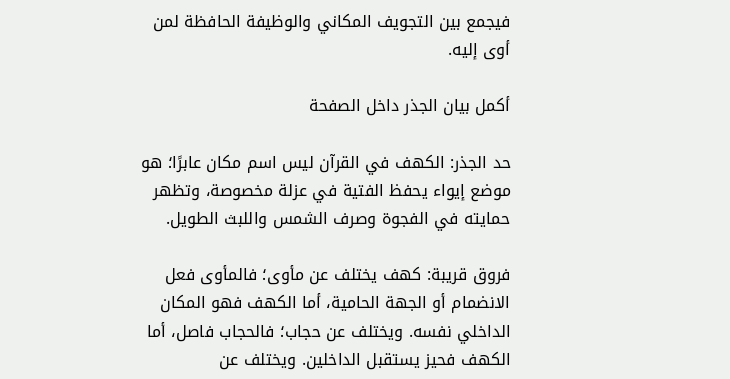فيجمع بين التجويف المكاني والوظيفة الحافظة لمن أوى إليه.

أكمل بيان الجذر داخل الصفحة

حد الجذر: الكهف في القرآن ليس اسم مكان عابرًا؛ هو موضع إيواء يحفظ الفتية في عزلة مخصوصة، وتظهر حمايته في الفجوة وصرف الشمس واللبث الطويل.

فروق قريبة: كهف يختلف عن مأوى؛ فالمأوى فعل الانضمام أو الجهة الحامية، أما الكهف فهو المكان الداخلي نفسه. ويختلف عن حجاب؛ فالحجاب فاصل، أما الكهف فحيز يستقبل الداخلين. ويختلف عن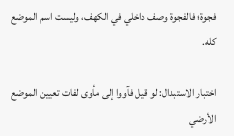فجوة؛ فالفجوة وصف داخلي في الكهف، وليست اسم الموضع كله.

اختبار الاستبدال: لو قيل فآووا إلى مأوى لفات تعيين الموضع الأرضي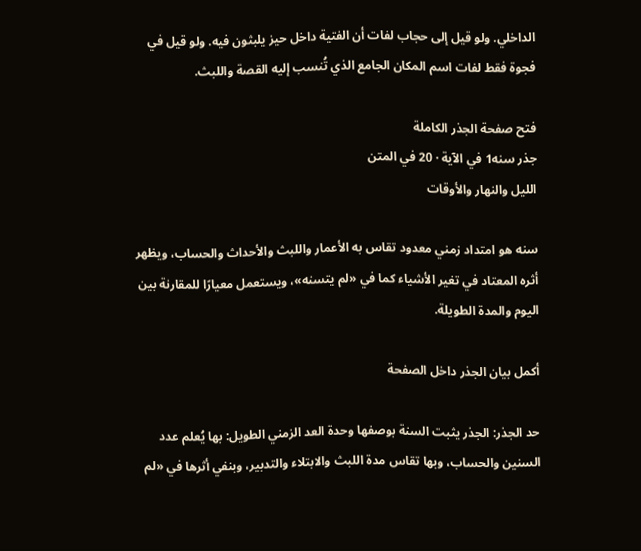الداخلي. ولو قيل إلى حجاب لفات أن الفتية داخل حيز يلبثون فيه. ولو قيل في فجوة فقط لفات اسم المكان الجامع الذي تُنسب إليه القصة واللبث.

فتح صفحة الجذر الكاملة
جذر سنه1 في الآية · 20 في المتن
الليل والنهار والأوقات

سنه هو امتداد زمني معدود تقاس به الأعمار واللبث والأحداث والحساب، ويظهر أثره المعتاد في تغير الأشياء كما في «لم يتسنه»، ويستعمل معيارًا للمقارنة بين اليوم والمدة الطويلة.

أكمل بيان الجذر داخل الصفحة

حد الجذر: الجذر يثبت السنة بوصفها وحدة العد الزمني الطويل: بها يُعلم عدد السنين والحساب، وبها تقاس مدة اللبث والابتلاء والتدبير، وبنفي أثرها في «لم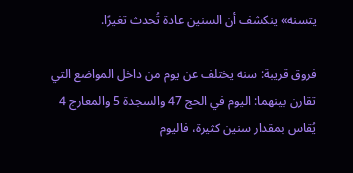يتسنه» ينكشف أن السنين عادة تُحدث تغيرًا.

فروق قريبة: سنه يختلف عن يوم من داخل المواضع التي تقارن بينهما: اليوم في الحج 47 والسجدة 5 والمعارج 4 يُقاس بمقدار سنين كثيرة، فاليوم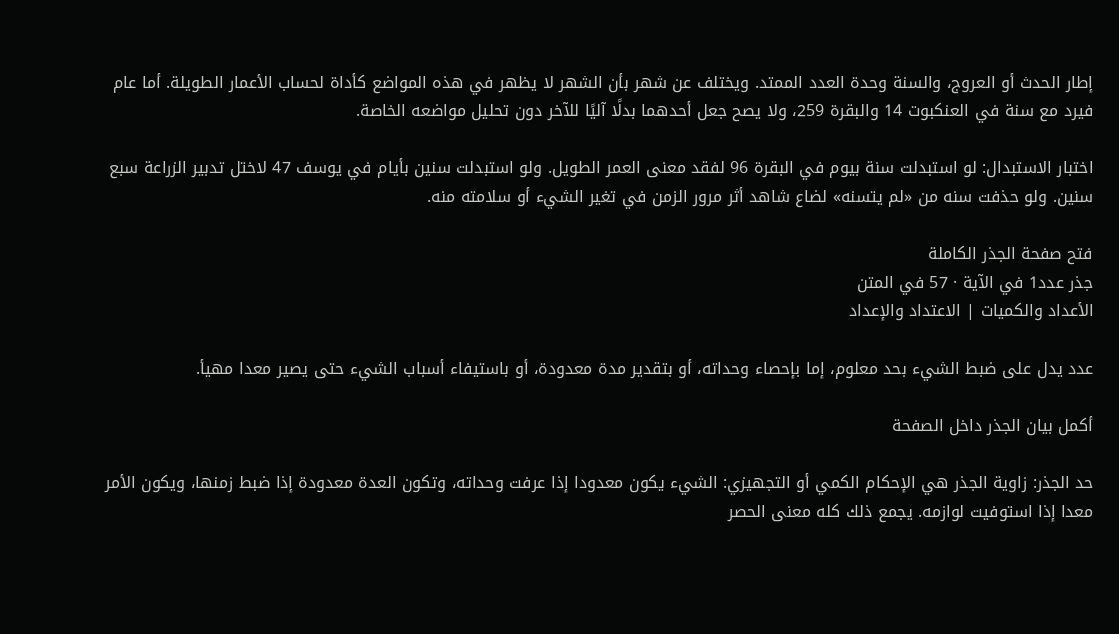إطار الحدث أو العروج، والسنة وحدة العدد الممتد. ويختلف عن شهر بأن الشهر لا يظهر في هذه المواضع كأداة لحساب الأعمار الطويلة. أما عام فيرد مع سنة في العنكبوت 14 والبقرة 259، ولا يصح جعل أحدهما بدلًا آليًا للآخر دون تحليل مواضعه الخاصة.

اختبار الاستبدال: لو استبدلت سنة بيوم في البقرة 96 لفقد معنى العمر الطويل. ولو استبدلت سنين بأيام في يوسف 47 لاختل تدبير الزراعة سبع سنين. ولو حذفت سنه من «لم يتسنه» لضاع شاهد أثر مرور الزمن في تغير الشيء أو سلامته منه.

فتح صفحة الجذر الكاملة
جذر عدد1 في الآية · 57 في المتن
الأعداد والكميات | الاعتداد والإعداد

عدد يدل على ضبط الشيء بحد معلوم، إما بإحصاء وحداته، أو بتقدير مدة معدودة، أو باستيفاء أسباب الشيء حتى يصير معدا مهيأ.

أكمل بيان الجذر داخل الصفحة

حد الجذر: زاوية الجذر هي الإحكام الكمي أو التجهيزي: الشيء يكون معدودا إذا عرفت وحداته، وتكون العدة معدودة إذا ضبط زمنها، ويكون الأمر معدا إذا استوفيت لوازمه. يجمع ذلك كله معنى الحصر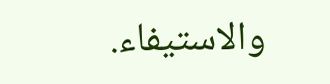والاستيفاء.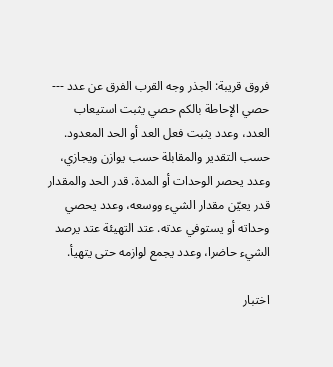فروق قريبة: الجذر وجه القرب الفرق عن عدد --- حصي الإحاطة بالكم حصي يثبت استيعاب العدد، وعدد يثبت فعل العد أو الحد المعدود. حسب التقدير والمقابلة حسب يوازن ويجازي، وعدد يحصر الوحدات أو المدة. قدر الحد والمقدار قدر يعيّن مقدار الشيء ووسعه، وعدد يحصي وحداته أو يستوفي عدته. عتد التهيئة عتد يرصد الشيء حاضرا، وعدد يجمع لوازمه حتى يتهيأ.

اختبار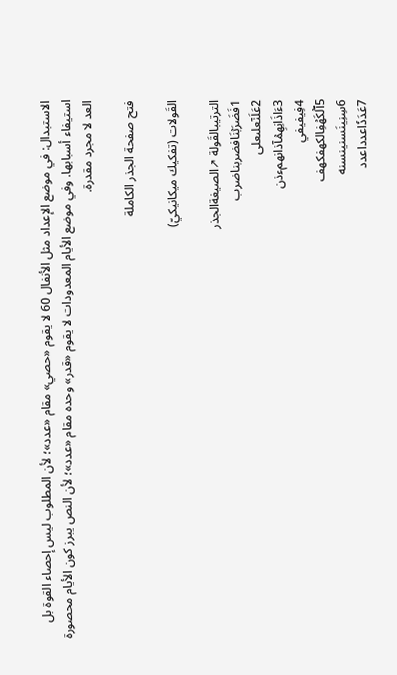الاستبدال: في موضع الإعداد مثل الأنفال 60 لا يقوم «حصي» مقام «عدد»؛ لأن المطلوب ليس إحصاء القوة بل استيفاء أسبابها. وفي موضع الأيام المعدودات لا يقوم «قدر» وحده مقام «عدد»؛ لأن النص يبرز كون الأيام محصورة العد لا مجرد مقدرة.

فتح صفحة الجذر الكاملة

القَولات (تفكيك ميكانيكيّ)

الترتيبالقَولة ↗الصيغةالجذر
1فَضَرَبۡنَافضربناضرب
2عَلَىٰٓعلىعلى
3ءَاذَانِهِمۡآذانهمءذن
4فِيفيفي
5ٱلۡكَهۡفِالكهفكهف
6سِنِينَسنينسنه
7عَدَدٗاعدداعدد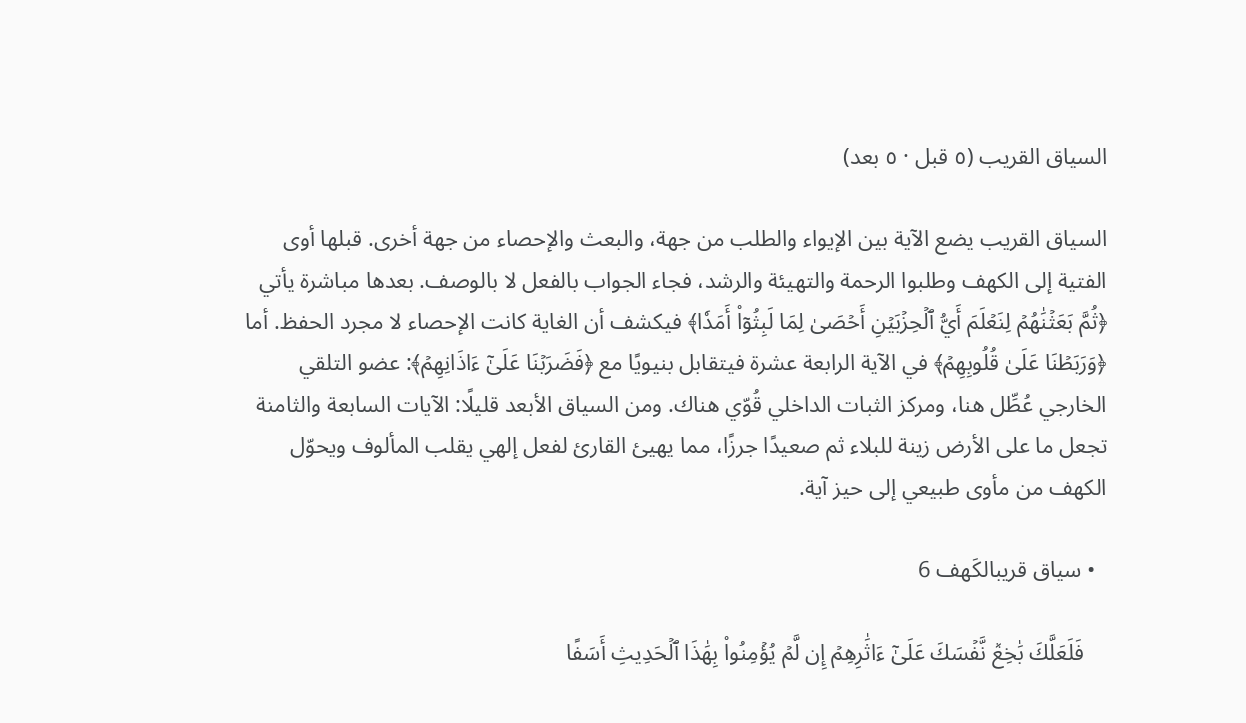السياق القريب (٥ قبل · ٥ بعد)

السياق القريب يضع الآية بين الإيواء والطلب من جهة، والبعث والإحصاء من جهة أخرى. قبلها أوى الفتية إلى الكهف وطلبوا الرحمة والتهيئة والرشد، فجاء الجواب بالفعل لا بالوصف. بعدها مباشرة يأتي ﴿ثُمَّ بَعَثۡنَٰهُمۡ لِنَعۡلَمَ أَيُّ ٱلۡحِزۡبَيۡنِ أَحۡصَىٰ لِمَا لَبِثُوٓاْ أَمَدٗا﴾ فيكشف أن الغاية كانت الإحصاء لا مجرد الحفظ. أما ﴿وَرَبَطۡنَا عَلَىٰ قُلُوبِهِمۡ﴾ في الآية الرابعة عشرة فيتقابل بنيويًا مع ﴿فَضَرَبۡنَا عَلَىٰٓ ءَاذَانِهِمۡ﴾: عضو التلقي الخارجي عُطِّل هنا، ومركز الثبات الداخلي قُوّي هناك. ومن السياق الأبعد قليلًا: الآيات السابعة والثامنة تجعل ما على الأرض زينة للبلاء ثم صعيدًا جرزًا، مما يهيئ القارئ لفعل إلهي يقلب المألوف ويحوّل الكهف من مأوى طبيعي إلى حيز آية.

  • سياق قريبالكَهف 6

    فَلَعَلَّكَ بَٰخِعٞ نَّفۡسَكَ عَلَىٰٓ ءَاثَٰرِهِمۡ إِن لَّمۡ يُؤۡمِنُواْ بِهَٰذَا ٱلۡحَدِيثِ أَسَفًا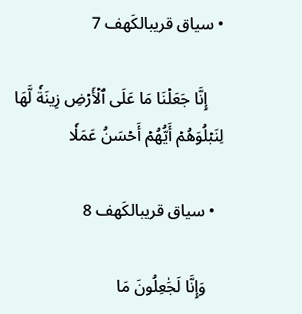• سياق قريبالكَهف 7

    إِنَّا جَعَلۡنَا مَا عَلَى ٱلۡأَرۡضِ زِينَةٗ لَّهَا لِنَبۡلُوَهُمۡ أَيُّهُمۡ أَحۡسَنُ عَمَلٗا

  • سياق قريبالكَهف 8

    وَإِنَّا لَجَٰعِلُونَ مَا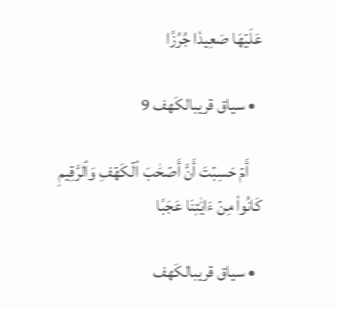عَلَيۡهَا صَعِيدٗا جُرُزًا

  • سياق قريبالكَهف 9

    أَمۡ حَسِبۡتَ أَنَّ أَصۡحَٰبَ ٱلۡكَهۡفِ وَٱلرَّقِيمِ كَانُواْ مِنۡ ءَايَٰتِنَا عَجَبًا

  • سياق قريبالكَهف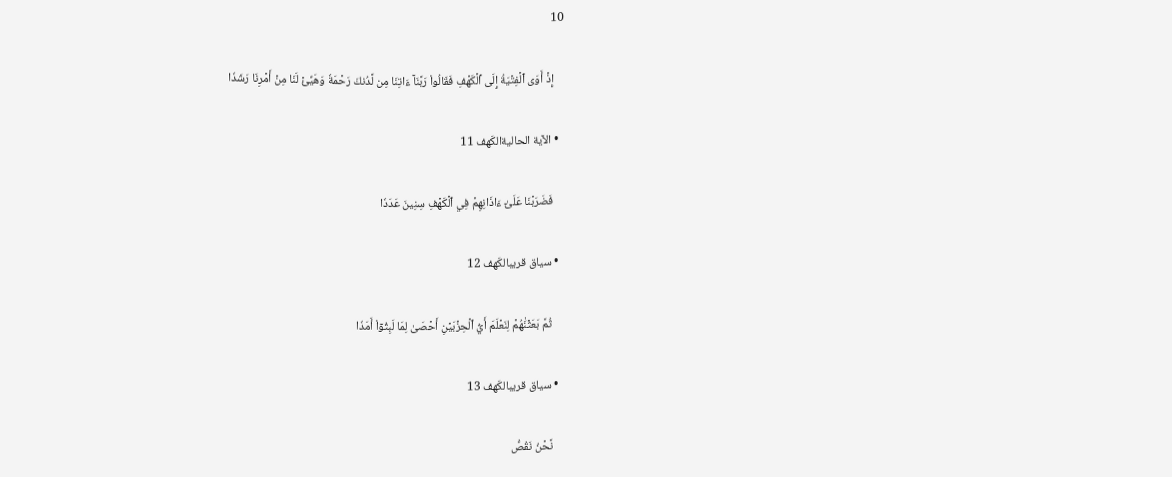10

    إِذۡ أَوَى ٱلۡفِتۡيَةُ إِلَى ٱلۡكَهۡفِ فَقَالُواْ رَبَّنَآ ءَاتِنَا مِن لَّدُنكَ رَحۡمَةٗ وَهَيِّئۡ لَنَا مِنۡ أَمۡرِنَا رَشَدٗا

  • الآية الحاليةالكَهف 11

    فَضَرَبۡنَا عَلَىٰٓ ءَاذَانِهِمۡ فِي ٱلۡكَهۡفِ سِنِينَ عَدَدٗا

  • سياق قريبالكَهف 12

    ثُمَّ بَعَثۡنَٰهُمۡ لِنَعۡلَمَ أَيُّ ٱلۡحِزۡبَيۡنِ أَحۡصَىٰ لِمَا لَبِثُوٓاْ أَمَدٗا

  • سياق قريبالكَهف 13

    نَّحۡنُ نَقُصُّ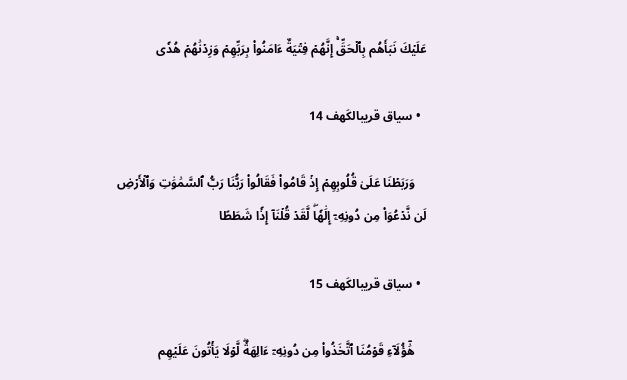عَلَيۡكَ نَبَأَهُم بِٱلۡحَقِّۚ إِنَّهُمۡ فِتۡيَةٌ ءَامَنُواْ بِرَبِّهِمۡ وَزِدۡنَٰهُمۡ هُدٗى

  • سياق قريبالكَهف 14

    وَرَبَطۡنَا عَلَىٰ قُلُوبِهِمۡ إِذۡ قَامُواْ فَقَالُواْ رَبُّنَا رَبُّ ٱلسَّمَٰوَٰتِ وَٱلۡأَرۡضِ لَن نَّدۡعُوَاْ مِن دُونِهِۦٓ إِلَٰهٗاۖ لَّقَدۡ قُلۡنَآ إِذٗا شَطَطًا

  • سياق قريبالكَهف 15

    هَٰٓؤُلَآءِ قَوۡمُنَا ٱتَّخَذُواْ مِن دُونِهِۦٓ ءَالِهَةٗۖ لَّوۡلَا يَأۡتُونَ عَلَيۡهِم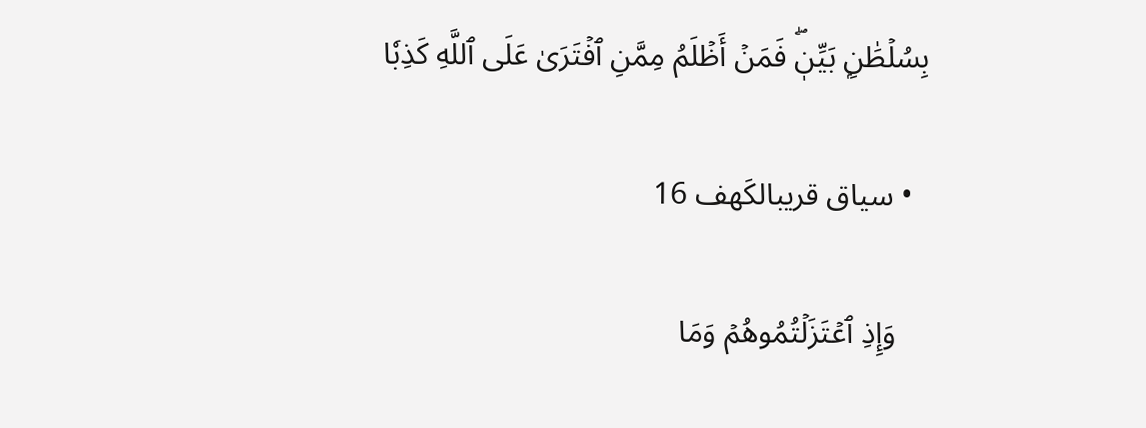بِسُلۡطَٰنِۭ بَيِّنٖۖ فَمَنۡ أَظۡلَمُ مِمَّنِ ٱفۡتَرَىٰ عَلَى ٱللَّهِ كَذِبٗا

  • سياق قريبالكَهف 16

    وَإِذِ ٱعۡتَزَلۡتُمُوهُمۡ وَمَا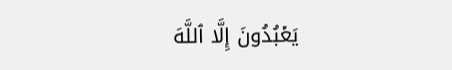يَعۡبُدُونَ إِلَّا ٱللَّهَ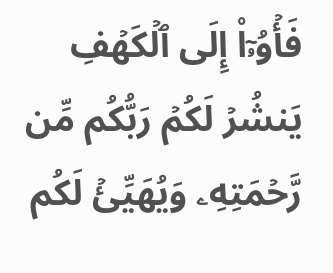فَأۡوُۥٓاْ إِلَى ٱلۡكَهۡفِ يَنشُرۡ لَكُمۡ رَبُّكُم مِّن رَّحۡمَتِهِۦ وَيُهَيِّئۡ لَكُم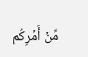مِّنۡ أَمۡرِكُم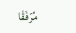مِّرۡفَقٗا